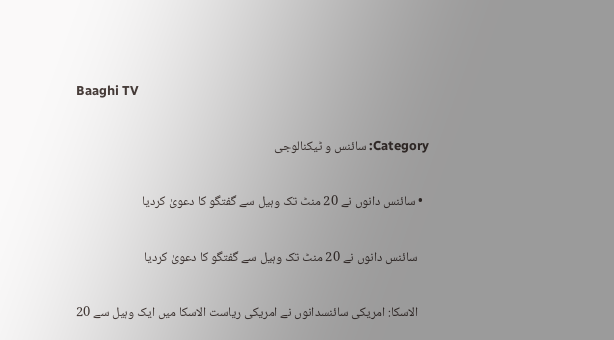Baaghi TV

Category: سائنس و ٹیکنالوجی

  • سائنس دانوں نے 20 منٹ تک وہیل سے گفتگو کا دعویٰ کردیا

    سائنس دانوں نے 20 منٹ تک وہیل سے گفتگو کا دعویٰ کردیا

    الاسکا: امریکی سائنسدانوں نے امریکی ریاست الاسکا میں ایک وہیل سے 20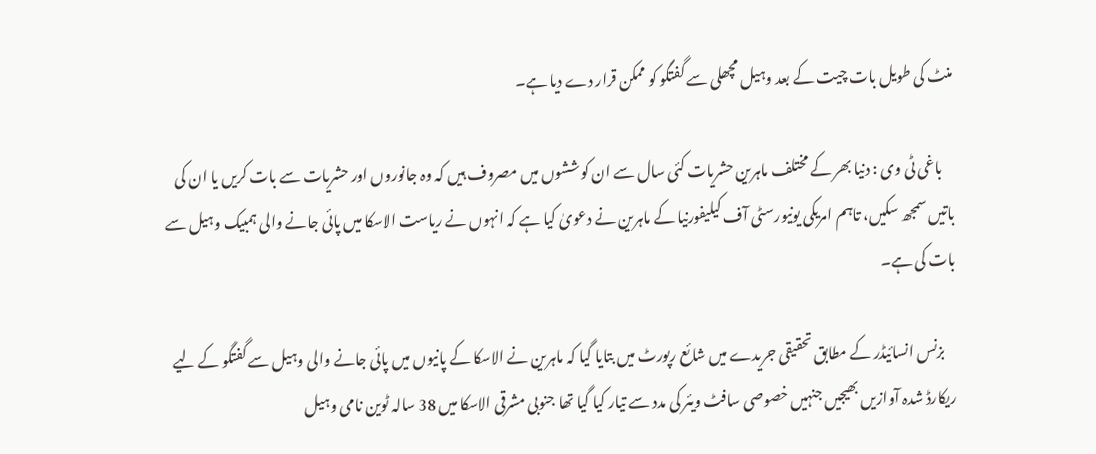منٹ کی طویل بات چیت کے بعد وہیل مچھلی سے گفتگو کو ممکن قرار دے دیا ہے۔

    باغی ٹی وی : دنیا بھر کے مختلف ماہرین حشریات کئی سال سے ان کوششوں میں مصروف ہیں کہ وہ جانوروں اور حشریات سے بات کریں یا ان کی باتیں سمجھ سکیں، تاہم امریکی یونیورسٹی آف کیلیفورنیا کے ماہرین نے دعویٰ کیا ہے کہ انہوں نے ریاست الاسکا میں پائی جانے والی ہمبیک وہیل سے بات کی ہے۔

    بزنس انسائیڈر کے مطابق تحقیقی جریدے میں شائع رپورٹ میں بتایا گیا کہ ماہرین نے الاسکا کے پانیوں میں پائی جانے والی وہیل سے گفتگو کے لیے ریکارڈ شدہ آوازیں بھیجیں جنہیں خصوصی سافٹ ویئر کی مدد سے تیار کیا گیا تھا جنوبی مشرقی الاسکا میں 38 سالہ ٹوین نامی وہیل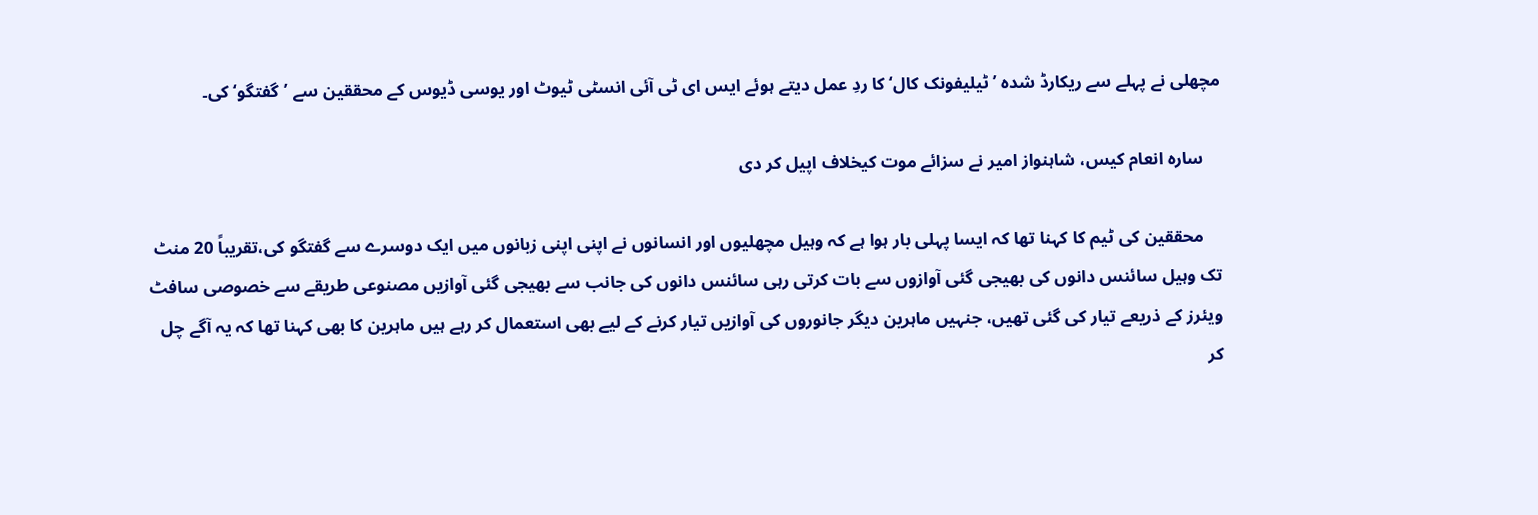مچھلی نے پہلے سے ریکارڈ شدہ ’ٹیلیفونک کال‘ کا ردِ عمل دیتے ہوئے ایس ای ٹی آئی انسٹی ٹیوٹ اور یوسی ڈیوس کے محققین سے ’گفتگو‘ کی۔

    سارہ انعام کیس، شاہنواز امیر نے سزائے موت کیخلاف اپیل کر دی

    محققین کی ٹیم کا کہنا تھا کہ ایسا پہلی بار ہوا ہے کہ وہیل مچھلیوں اور انسانوں نے اپنی اپنی زبانوں میں ایک دوسرے سے گفتگو کی،تقریباً 20 منٹ تک وہیل سائنس دانوں کی بھیجی گئی آوازوں سے بات کرتی رہی سائنس دانوں کی جانب سے بھیجی گئی آوازیں مصنوعی طریقے سے خصوصی سافٹ ویئرز کے ذریعے تیار کی گئی تھیں، جنہیں ماہرین دیگر جانوروں کی آوازیں تیار کرنے کے لیے بھی استعمال کر رہے ہیں ماہرین کا بھی کہنا تھا کہ یہ آگے چل کر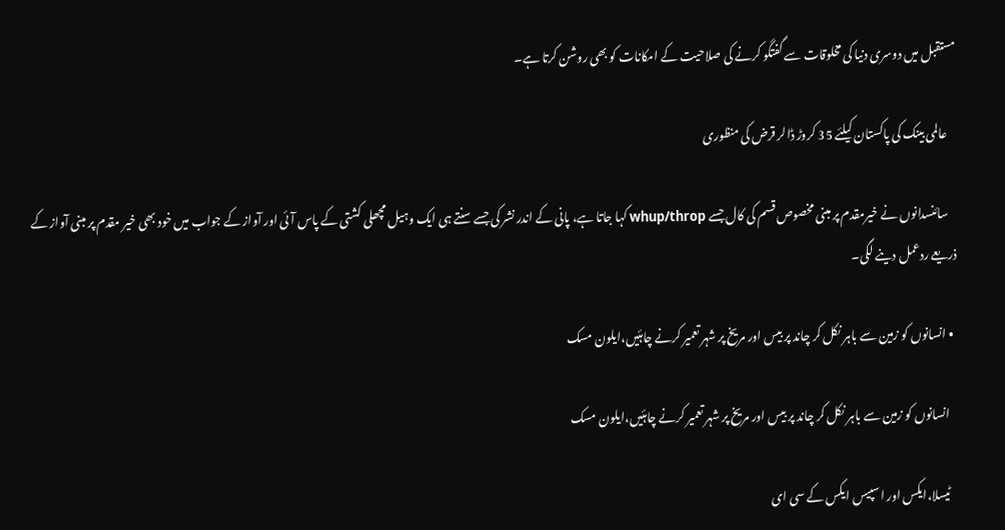مستقبل میں دوسری دنیا کی مخلوقات سے گفتگو کرنے کی صلاحیت کے امکانات کو بھی روشن کرتا ہے۔

    عالمی بینک کی پاکستان کیلئے 35 کروڑ ڈالر قرض کی منظوری

    سائنسدانوں نے خیرمقدم پر مبنی مخصوص قسم کی کال جسے whup/throp کہا جاتا ہے، پانی کے اندر نشر کی جسے سنتے ہی ایک وہیل مچھلی کشتی کے پاس آئی اور آواز کے جواب میں خود بھی خیر مقدم پر مبنی آواز کے ذریعے ردعمل دینے لگی۔

  • انسانوں کو زمین سے باہر نکل کر چاند پر بیس اور مریخ پر شہر تعمیر کرنے چاہئیں،ایلون مسک

    انسانوں کو زمین سے باہر نکل کر چاند پر بیس اور مریخ پر شہر تعمیر کرنے چاہئیں،ایلون مسک

    ٹیسلا،ایکس اور اسپیس ایکس کے سی ای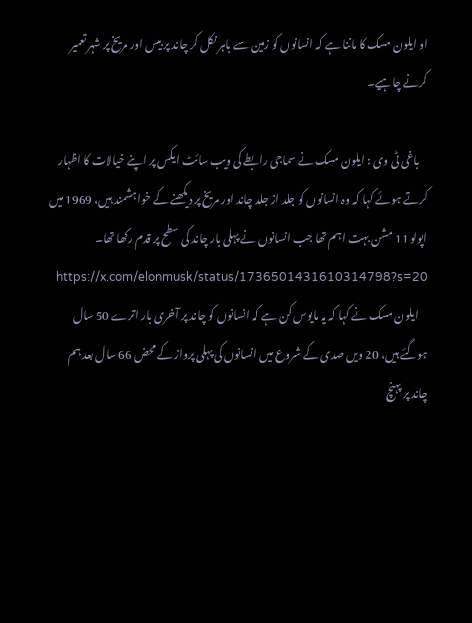او ایلون مسک کا ماننا ہے کہ انسانوں کو زمین سے باہر نکل کر چاند پر بیس اور مریخ پر شہر تعمیر کرنے چاہیے۔

    باغی ٹی وی : ایلون مسک نے سماجی رابطے کی ویب سائٹ ایکس پر اپنے خیالات کا اظہار کرتے ہوئے کہا کہ وہ انسانوں کو جلد از جلد چاند اور مریخ پر دیکھنے کے خواہشمند ہیں، 1969 میں اپولو 11 مشن بہت اہم تھا جب انسانوں نے پہلی بار چاند کی سطح پر قدم رکھا تھا۔
    https://x.com/elonmusk/status/1736501431610314798?s=20
    ایلون مسک نے کہا کہ یہ مایوس کن ہے کہ انسانوں کو چاند پر آخری بار اترے 50 سال ہوگئے ہیں، 20 ویں صدی کے شروع میں انسانوں کی پہلی پرواز کے محض 66 سال بعد ہم چاند پر پہنچ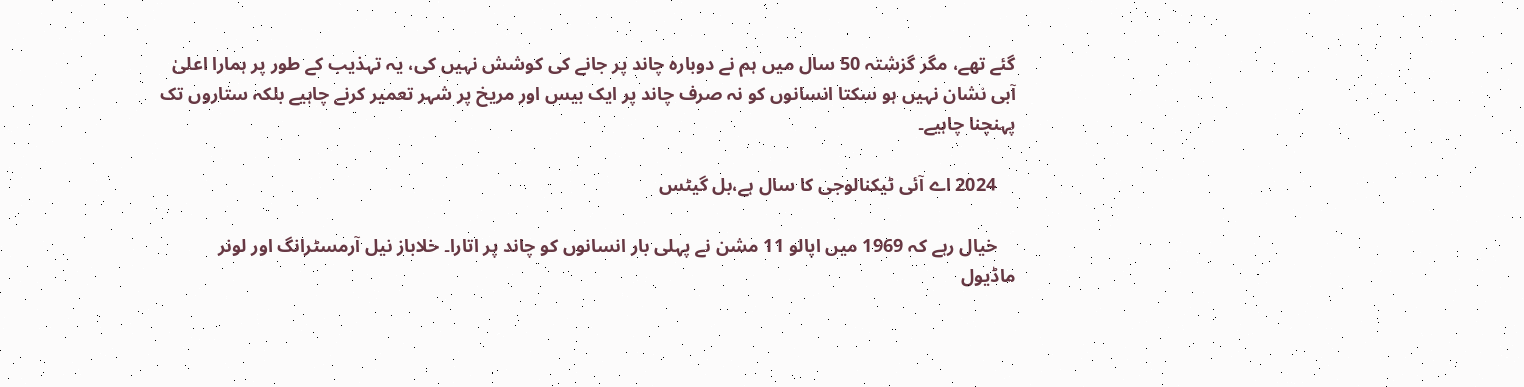گئے تھے، مگر گزشتہ 50 سال میں ہم نے دوبارہ چاند پر جانے کی کوشش نہیں کی، یہ تہذیب کے طور پر ہمارا اعلیٰ آبی نشان نہیں ہو سکتا انسانوں کو نہ صرف چاند پر ایک بیس اور مریخ پر شہر تعمیر کرنے چاہیے بلکہ ستاروں تک پہنچنا چاہیے۔

    2024 اے آئی ٹیکنالوجی کا سال ہے،بل گیٹس

    خیال رہے کہ 1969 میں اپالو 11 مشن نے پہلی بار انسانوں کو چاند پر اتارا۔ خلاباز نیل آرمسٹرانگ اور لونر ماڈیول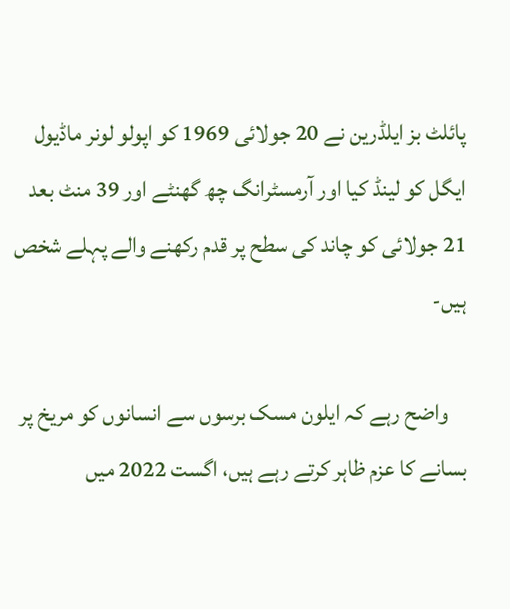پائلٹ بز ایلڈرین نے 20 جولائی 1969 کو اپولو لونر ماڈیول ایگل کو لینڈ کیا اور آرمسٹرانگ چھ گھنٹے اور 39 منٹ بعد 21 جولائی کو چاند کی سطح پر قدم رکھنے والے پہلے شخص ہیں-

    واضح رہے کہ ایلون مسک برسوں سے انسانوں کو مریخ پر بسانے کا عزم ظاہر کرتے رہے ہیں، اگست 2022 میں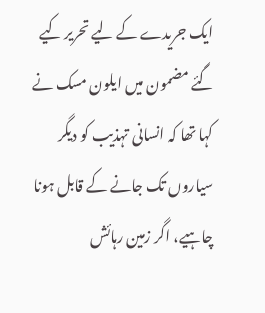ایک جریدے کے لیے تحریر کیے گئے مضمون میں ایلون مسک نے کہا تھا کہ انسانی تہذیب کو دیگر سیاروں تک جانے کے قابل ہونا چاہیے، اگر زمین رہائش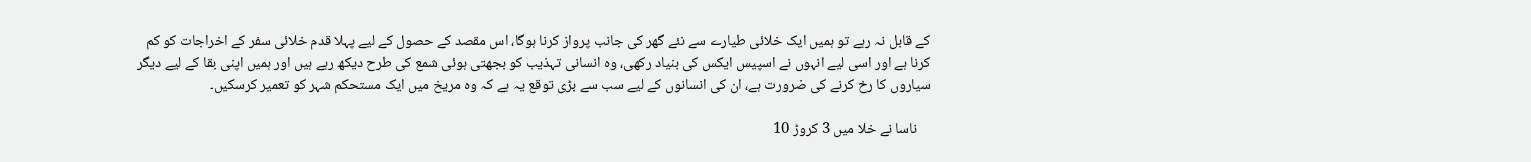کے قابل نہ رہے تو ہمیں ایک خلائی طیارے سے نئے گھر کی جانب پرواز کرنا ہوگا، اس مقصد کے حصول کے لیے پہلا قدم خلائی سفر کے اخراجات کو کم کرنا ہے اور اسی لیے انہوں نے اسپیس ایکس کی بنیاد رکھی، وہ انسانی تہذیب کو بجھتی ہوئی شمع کی طرح دیکھ رہے ہیں اور ہمیں اپنی بقا کے لیے دیگر سیاروں کا رخ کرنے کی ضرورت ہے، ان کی انسانوں کے لیے سب سے بڑی توقع یہ ہے کہ وہ مریخ میں ایک مستحکم شہر کو تعمیر کرسکیں۔

    ناسا نے خلا میں 3 کروڑ 10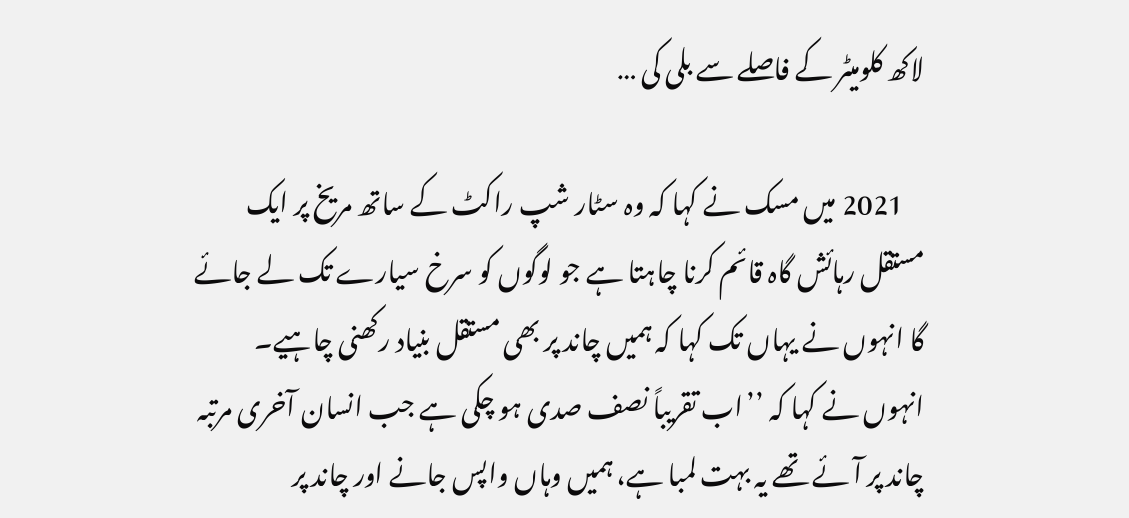لاکھ کلومیٹر کے فاصلے سے بلی کی …

    2021 میں مسک نے کہا کہ وہ سٹار شپ راکٹ کے ساتھ مریخ پر ایک مستقل رہائش گاہ قائم کرنا چاہتا ہے جو لوگوں کو سرخ سیارے تک لے جائے گا انہوں نے یہاں تک کہا کہ ہمیں چاند پر بھی مستقل بنیاد رکھنی چاہیے۔ انہوں نے کہا کہ ’’اب تقریباً نصف صدی ہو چکی ہے جب انسان آخری مرتبہ چاند پر آئے تھے یہ بہت لمبا ہے، ہمیں وہاں واپس جانے اور چاند پر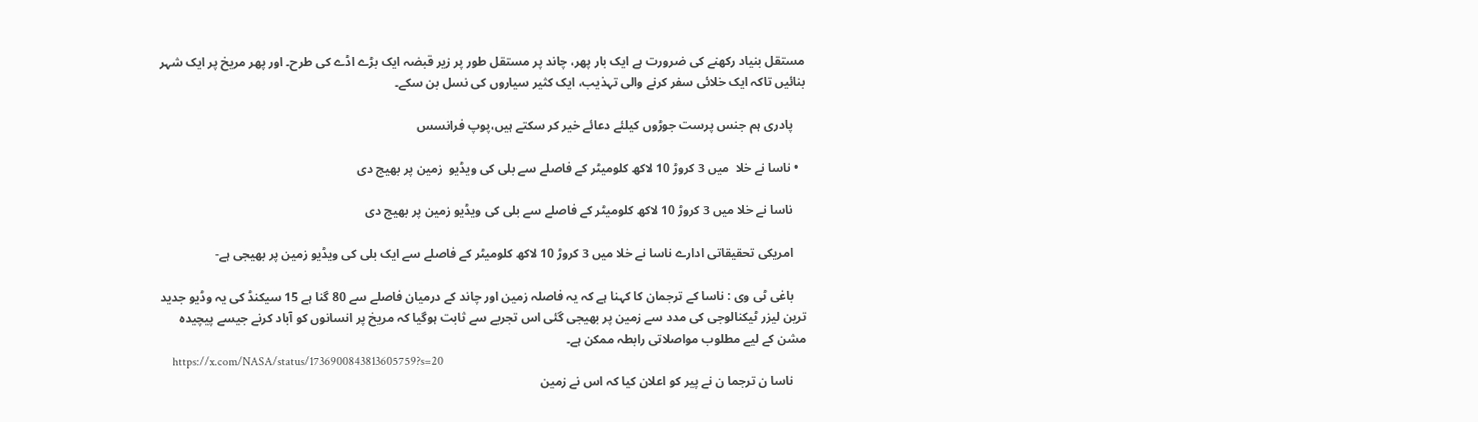مستقل بنیاد رکھنے کی ضرورت ہے ایک بار پھر، چاند پر مستقل طور پر زیر قبضہ ایک بڑے اڈے کی طرح۔ اور پھر مریخ پر ایک شہر بنائیں تاکہ ایک خلائی سفر کرنے والی تہذیب، ایک کثیر سیاروں کی نسل بن سکے۔

    پادری ہم جنس پرست جوڑوں کیلئے دعائے خیر کر سکتے ہیں،پوپ فرانسس

  • ناسا نے خلا  میں 3 کروڑ 10 لاکھ کلومیٹر کے فاصلے سے بلی کی ویڈیو  زمین پر بھیج دی

    ناسا نے خلا میں 3 کروڑ 10 لاکھ کلومیٹر کے فاصلے سے بلی کی ویڈیو زمین پر بھیج دی

    امریکی تحقیقاتی ادارے ناسا نے خلا میں 3 کروڑ 10 لاکھ کلومیٹر کے فاصلے سے ایک بلی کی ویڈیو زمین پر بھیجی ہے-

    باغی ٹی وی : ناسا کے ترجمان کا کہنا ہے کہ یہ فاصلہ زمین اور چاند کے درمیان فاصلے سے 80 گنا ہے 15 سیکنڈ کی یہ وڈیو جدید ترین لیزر ٹیکنالوجی کی مدد سے زمین پر بھیجی گئی اس تجربے سے ثابت ہوگیا کہ مریخ پر انسانوں کو آباد کرنے جیسے پیچیدہ مشن کے لیے مطلوب مواصلاتی رابطہ ممکن ہے۔
    https://x.com/NASA/status/1736900843813605759?s=20
    ناسا ن ترجما ن نے پیر کو اعلان کیا کہ اس نے زمین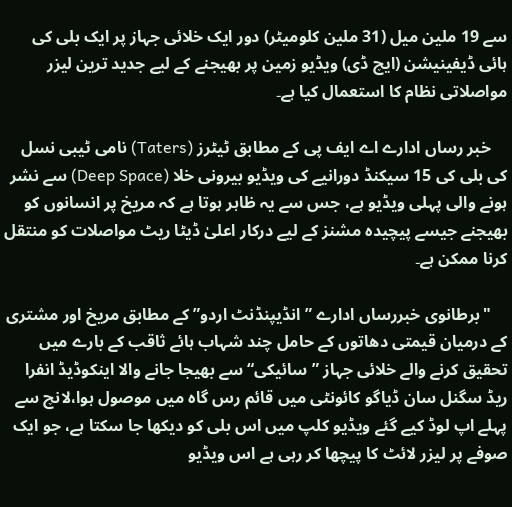سے 19 ملین میل (31 ملین کلومیٹر) دور ایک خلائی جہاز پر ایک بلی کی ہائی ڈیفینیشن (ایچ ڈی) ویڈیو زمین پر بھیجنے کے لیے جدید ترین لیزر مواصلاتی نظام کا استعمال کیا ہے۔

    خبر رساں ادارے اے ایف پی کے مطابق ٹیٹرز (Taters) نامی ٹیبی نسل کی بلی کی 15 سیکنڈ دورانیے کی ویڈیو بیرونی خلا (Deep Space) سے نشر ہونے والی پہلی ویڈیو ہے، جس سے یہ ظاہر ہوتا ہے کہ مریخ پر انسانوں کو بھیجنے جیسے پیچیدہ مشنز کے لیے درکار اعلیٰ ڈیٹا ریٹ مواصلات کو منتقل کرنا ممکن ہے۔

    "برطانوی خبررساں ادارے ” انڈیپنڈنٹ اردو” کے مطابق مریخ اور مشتری کے درمیان قیمتی دھاتوں کے حامل چند شہاب ہائے ثاقب کے بارے میں تحقیق کرنے والے خلائی جہاز ”سائیکی“ سے بھیجا جانے والا اینکوڈیڈ انفرا ریڈ سگنل سان ڈیاگو کائونٹی میں قائم رس گاہ میں موصول ہوا،لانچ سے پہلے اپ لوڈ کیے گئے ویڈیو کلپ میں اس بلی کو دیکھا جا سکتا ہے، جو ایک صوفے پر لیزر لائٹ کا پیچھا کر رہی ہے اس ویڈیو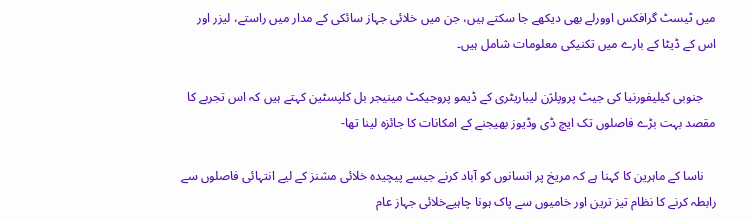میں ٹیسٹ گرافکس اوورلے بھی دیکھے جا سکتے ہیں، جن میں خلائی جہاز سائکی کے مدار میں راستے، لیزر اور اس کے ڈیٹا کے بارے میں تکنیکی معلومات شامل ہیں۔

    جنوبی کیلیفورنیا کی جیٹ پروپلژن لیباریٹری کے ڈیمو پروجیکٹ مینیجر بل کلپسٹین کہتے ہیں کہ اس تجربے کا مقصد بہت بڑے فاصلوں تک ایچ ڈی وڈیوز بھیجنے کے امکانات کا جائزہ لینا تھا-

    ناسا کے ماہرین کا کہنا ہے کہ مریخ پر انسانوں کو آباد کرنے جیسے پیچیدہ خلائی مشنز کے لیے انتہائی فاصلوں سے رابطہ کرنے کا نظام تیز ترین اور خامیوں سے پاک ہونا چاہیےخلائی جہاز عام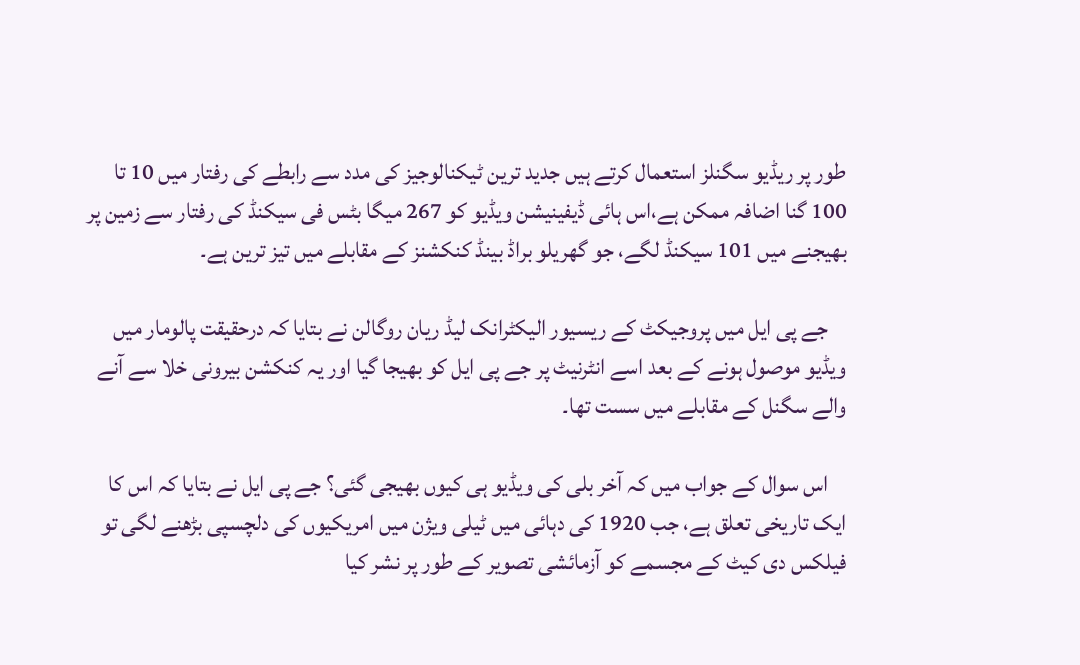طور پر ریڈیو سگنلز استعمال کرتے ہیں جدید ترین ٹیکنالوجیز کی مدد سے رابطے کی رفتار میں 10 تا 100 گنا اضافہ ممکن ہے،اس ہائی ڈیفینیشن ویڈیو کو 267 میگا بٹس فی سیکنڈ کی رفتار سے زمین پر بھیجنے میں 101 سیکنڈ لگے، جو گھریلو براڈ بینڈ کنکشنز کے مقابلے میں تیز ترین ہے۔

    جے پی ایل میں پروجیکٹ کے ریسیور الیکٹرانک لیڈ ریان روگالن نے بتایا کہ درحقیقت پالومار میں ویڈیو موصول ہونے کے بعد اسے انٹرنیٹ پر جے پی ایل کو بھیجا گیا اور یہ کنکشن بیرونی خلا سے آنے والے سگنل کے مقابلے میں سست تھا۔

    اس سوال کے جواب میں کہ آخر بلی کی ویڈیو ہی کیوں بھیجی گئی؟ جے پی ایل نے بتایا کہ اس کا ایک تاریخی تعلق ہے، جب 1920 کی دہائی میں ٹیلی ویژن میں امریکیوں کی دلچسپی بڑھنے لگی تو فیلکس دی کیٹ کے مجسمے کو آزمائشی تصویر کے طور پر نشر کیا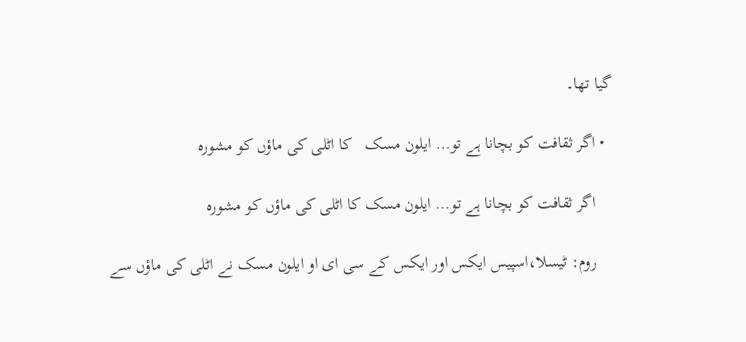گیا تھا۔

  • اگر ثقافت کو بچانا ہے تو… ایلون مسک   کا اٹلی کی ماؤں کو مشورہ

    اگر ثقافت کو بچانا ہے تو… ایلون مسک کا اٹلی کی ماؤں کو مشورہ

    روم: ٹیسلا،اسپیس ایکس اور ایکس کے سی ای او ایلون مسک نے اٹلی کی ماؤں سے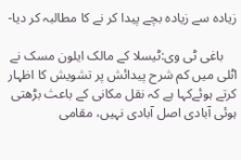زیادہ سے زیادہ بچے پیدا کر نے کا مطالبہ کر دیا-

    باغی ٹی وی:ٹیسلا کے مالک ایلون مسک نے اٹلی میں کم شرح پیدائش پر تشویش کا اظہار کرتے ہوئےکہا ہے کہ نقل مکانی کے باعث بڑھتی ہوئی آبادی اصل آبادی نہیں، مقامی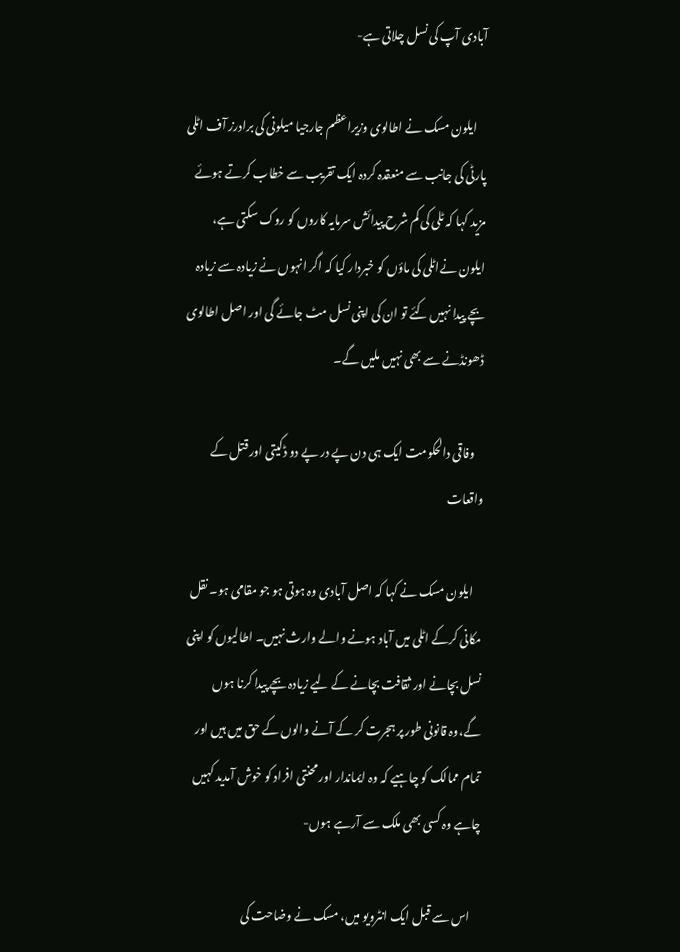آبادی آپ کی نسل چلاتی ہے-

    ایلون مسک نے اطالوی وزیراعظم جارجیا میلونی کی برادرز آف اٹلی پارٹی کی جانب سے منعقدہ کردہ ایک تقریب سے خطاب کرتے ہوئے مزید کہا کہ ٹلی کی کم شرح پیدائش سرمایہ کاروں کو روک سکتی ہے، ایلون نےاٹلی کی ماؤں کو خبردار کیا کہ اگر انہوں نے زیادہ سے زیادہ بچے پیدا نہیں کئے تو ان کی اپنی نسل مٹ جائے گی اور اصل اطالوی ڈھونڈنے سے بھی نہیں ملیں گے۔

    وفاقی دالحکومت ایک ہی دن پے در پے دو ڈکیتی اور قتل کے واقعات

    ایلون مسک نے کہا کہ اصل آبادی وہ ہوتی ہو جو مقامی ہو۔ نقل مکانی کرکے اٹلی میں آباد ہونے والے وارث نہیں۔ اطالیوں کو اپنی نسل بچانے اور ثقافت بچانے کے لیے زیادہ بچے پیدا کرنا ہوں گے،وہ قانونی طور پر ہجرت کر کے آنے والوں کے حق میں ہیں اور تمام ممالک کو چاہیے کہ وہ ایماندار اور محنتی افراد کو خوش آمدید کہیں چاہے وہ کسی بھی ملک سے آرہے ہوں-

    اس سے قبل ایک انٹرویو میں، مسک نے وضاحت کی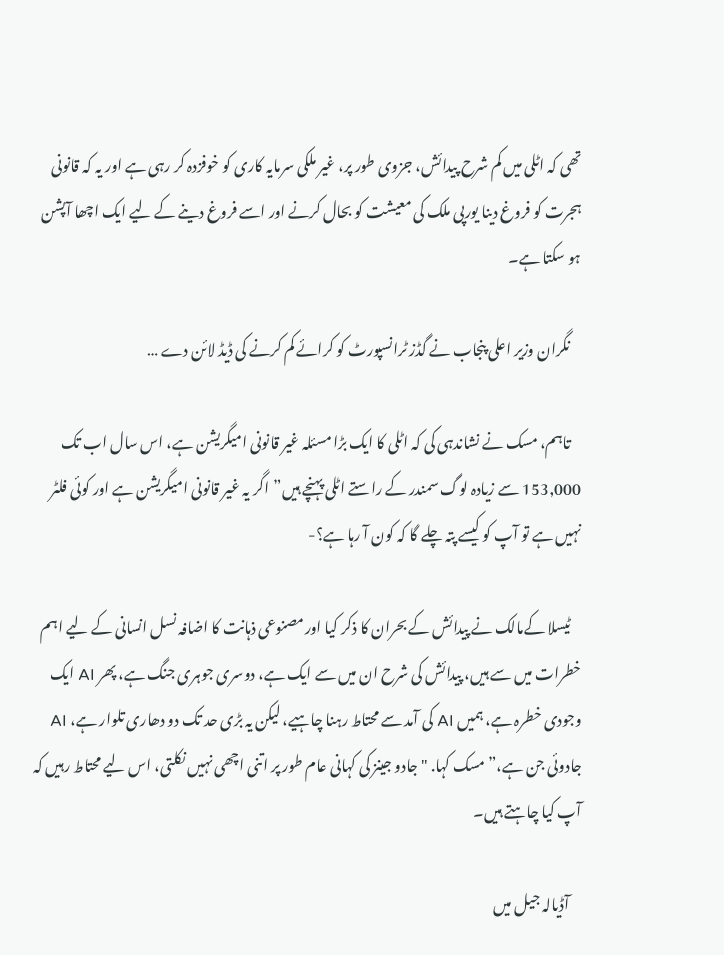تھی کہ اٹلی میں کم شرح پیدائش، جزوی طور پر، غیر ملکی سرمایہ کاری کو خوفزدہ کر رہی ہے اور یہ کہ قانونی ہجرت کو فروغ دینا یورپی ملک کی معیشت کو بحال کرنے اور اسے فروغ دینے کے لیے ایک اچھا آپشن ہو سکتا ہے۔

    نگران وزیر اعلی پنجاب نے گڈز ٹرانسپورٹ کو کرائے کم کرنے کی ڈیڈ لائن دے …

    تاہم، مسک نے نشاندہی کی کہ اٹلی کا ایک بڑا مسئلہ غیر قانونی امیگریشن ہے، اس سال اب تک 153,000 سے زیادہ لوگ سمندر کے راستے اٹلی پہنچے ہیں”اگر یہ غیر قانونی امیگریشن ہے اور کوئی فلٹر نہیں ہے تو آپ کو کیسے پتہ چلے گا کہ کون آ رہا ہے؟-

    ٹیسلا کےمالک نے پیدائش کے بحران کا ذکر کیا اورمصنوعی ذہانت کا اضافہ نسل انسانی کے لیے اہم خطرات میں سے ہیں، پیدائش کی شرح ان میں سے ایک ہے، دوسری جوہری جنگ ہے، پھر AI ایک وجودی خطرہ ہے، ہمیں AI کی آمد سے محتاط رہنا چاہیے، لیکن یہ بڑی حد تک دو دھاری تلوار ہے، AI جادوئی جن ہے،” مسک کہا. "جادو جینز کی کہانی عام طور پر اتنی اچھی نہیں نکلتی، اس لیے محتاط رہیں کہ آپ کیا چاہتے ہیں۔

    آڈیالہ جیل میں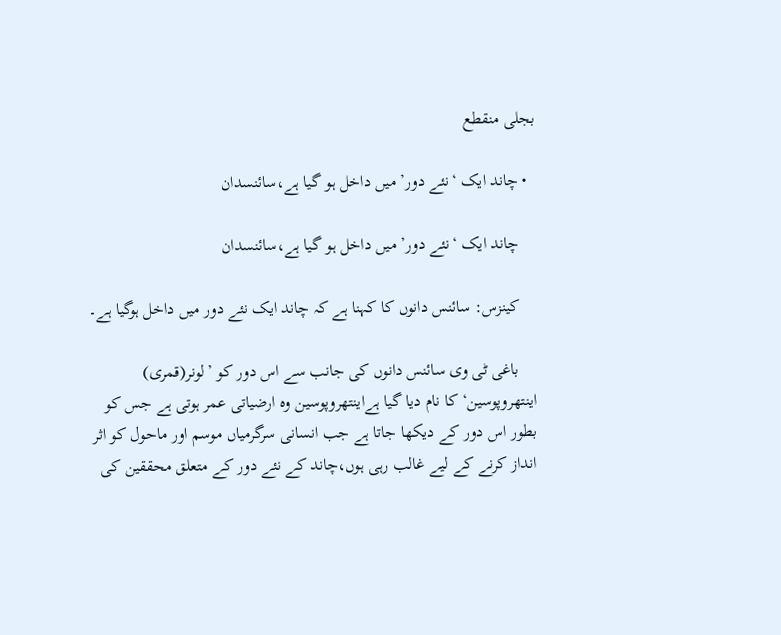بجلی منقطع

  • چاند ایک ‘نئے دور’ میں داخل ہو گیا ہے،سائنسدان

    چاند ایک ‘نئے دور’ میں داخل ہو گیا ہے،سائنسدان

    کینزس: سائنس دانوں کا کہنا ہے کہ چاند ایک نئے دور میں داخل ہوگیا ہے۔

    باغی ٹی وی سائنس دانوں کی جانب سے اس دور کو ’لونر(قمری) اینتھروپوسین‘ کا نام دیا گیا ہےاینتھروپوسین وہ ارضیاتی عمر ہوتی ہے جس کو بطور اس دور کے دیکھا جاتا ہے جب انسانی سرگرمیاں موسم اور ماحول کو اثر انداز کرنے کے لیے غالب رہی ہوں،چاند کے نئے دور کے متعلق محققین کی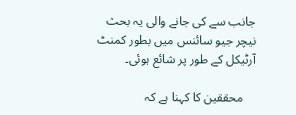جانب سے کی جانے والی یہ بحث نیچر جیو سائنس میں بطور کمنٹ آرٹیکل کے طور پر شائع ہوئی۔

    محققین کا کہنا ہے کہ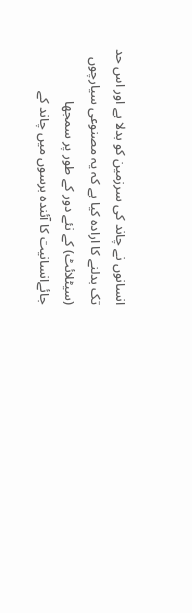انسانوں نے چاند کی سرزمین کو بدلا ہے اور اس حد تک بدلنے کا ارادہ کیا ہے کہ یہ مصنوعی سیارچوں (سیٹلائٹ) کے نئے دور کے طور پر سمجھا جائےانسانیت کا آئندہ برسوں میں چاند کے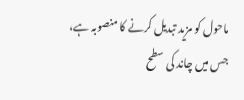ماحول کو مزید تبدیل کرنے کا منصوبہ ہے، جس میں چاند کی سطح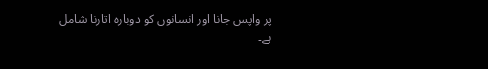پر واپس جانا اور انسانوں کو دوبارہ اتارنا شامل ہے۔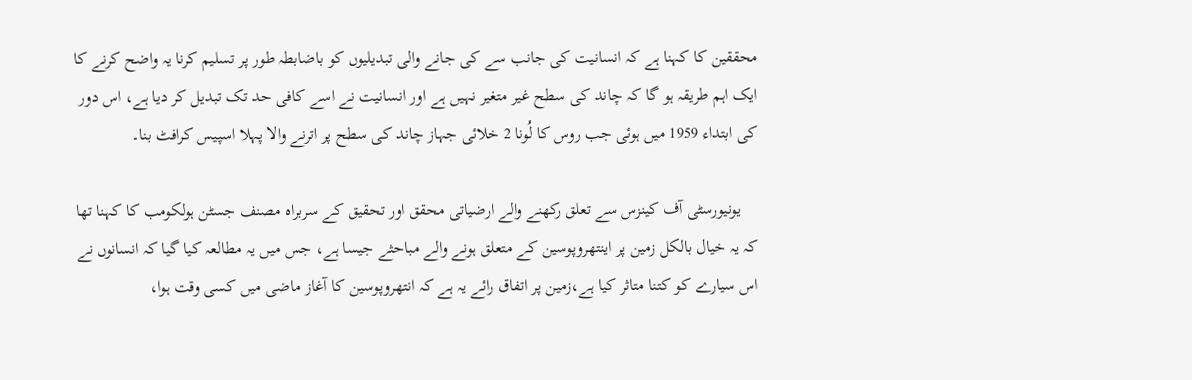محققین کا کہنا ہے کہ انسانیت کی جانب سے کی جانے والی تبدیلیوں کو باضابطہ طور پر تسلیم کرنا یہ واضح کرنے کا ایک اہم طریقہ ہو گا کہ چاند کی سطح غیر متغیر نہیں ہے اور انسانیت نے اسے کافی حد تک تبدیل کر دیا ہے، اس دور کی ابتداء 1959 میں ہوئی جب روس کا لُونا 2 خلائی جہاز چاند کی سطح پر اترنے والا پہلا اسپیس کرافٹ بنا۔

    یونیورسٹی آف کینزس سے تعلق رکھنے والے ارضیاتی محقق اور تحقیق کے سربراہ مصنف جسٹن ہولکومب کا کہنا تھا کہ یہ خیال بالکل زمین پر اینتھروپوسین کے متعلق ہونے والے مباحثے جیسا ہے، جس میں یہ مطالعہ کیا گیا کہ انسانوں نے اس سیارے کو کتنا متاثر کیا ہے،زمین پر اتفاق رائے یہ ہے کہ انتھروپوسین کا آغاز ماضی میں کسی وقت ہوا،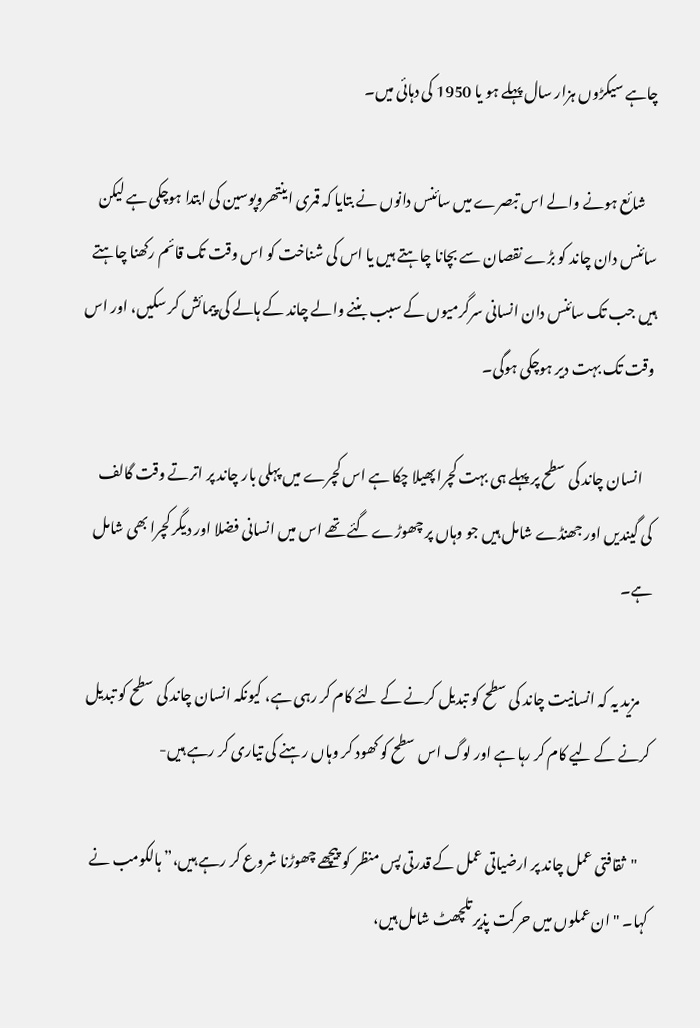چاہے سیکڑوں ہزار سال پہلے ہو یا 1950 کی دہائی میں۔

    شائع ہونے والے اس تبصرے میں سائنس دانوں نے بتایا کہ قمری اینتھروپوسین کی ابتدا ہوچکی ہے لیکن سائنس دان چاند کو بڑے نقصان سے بچانا چاہتے ہیں یا اس کی شناخت کو اس وقت تک قائم رکھنا چاہتے ہیں جب تک سائنس دان انسانی سرگرمیوں کے سبب بننے والے چاند کے ہالے کی پیمائش کر سکیں، اور اس وقت تک بہت دیر ہوچکی ہوگی۔

    انسان چاند کی سطح پر پہلے ہی بہت کچرا پھیلا چکا ہے اس کچرے میں پہلی بار چاند پر اترتے وقت گالف کی گیندیں اور جھنڈے شامل ہیں جو وہاں پر چھوڑے گئے تھے اس میں انسانی فضلا اور دیگر کچرا بھی شامل ہے۔

    مزید یہ کہ انسانیت چاند کی سطح کو تبدیل کرنے کے لئے کام کر رہی ہے، کیونکہ انسان چاند کی سطح کو تبدیل کرنے کے لیے کام کر رہا ہے اور لوگ اس سطح کو کھود کر وہاں رہنے کی تیاری کر رہے ہیں-

    "ثقافتی عمل چاند پر ارضیاتی عمل کے قدرتی پس منظر کو پیچھے چھوڑنا شروع کر رہے ہیں،” ہالکومب نے کہا۔ "ان عملوں میں حرکت پذیر تلچھٹ شامل ہیں،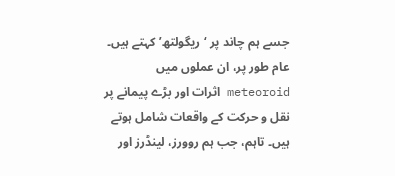جسے ہم چاند پر ‘ریگولتھ’ کہتے ہیں۔ عام طور پر، ان عملوں میں meteoroid اثرات اور بڑے پیمانے پر نقل و حرکت کے واقعات شامل ہوتے ہیں۔ تاہم، جب ہم روورز، لینڈرز اور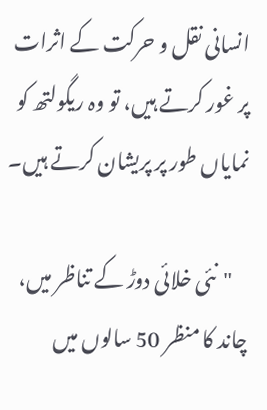انسانی نقل و حرکت کے اثرات پر غور کرتے ہیں، تو وہ ریگولتھ کو نمایاں طور پر پریشان کرتے ہیں۔

    "نئی خلائی دوڑ کے تناظر میں، چاند کا منظر 50 سالوں میں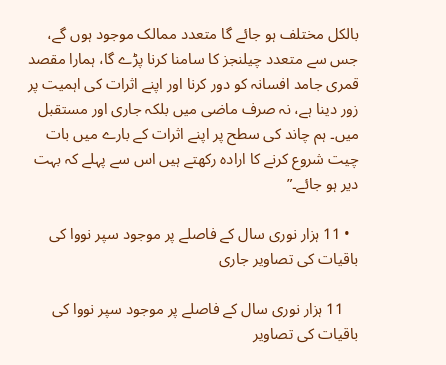بالکل مختلف ہو جائے گا متعدد ممالک موجود ہوں گے، جس سے متعدد چیلنجز کا سامنا کرنا پڑے گا، ہمارا مقصد قمری جامد افسانہ کو دور کرنا اور اپنے اثرات کی اہمیت پر زور دینا ہے، نہ صرف ماضی میں بلکہ جاری اور مستقبل میں۔ ہم چاند کی سطح پر اپنے اثرات کے بارے میں بات چیت شروع کرنے کا ارادہ رکھتے ہیں اس سے پہلے کہ بہت دیر ہو جائے۔”

  • 11 ہزار نوری سال کے فاصلے پر موجود سپر نووا کی باقیات کی تصاویر جاری

    11 ہزار نوری سال کے فاصلے پر موجود سپر نووا کی باقیات کی تصاویر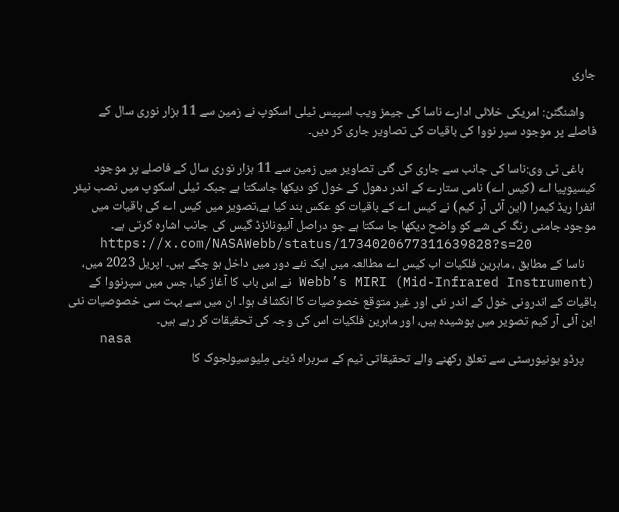جاری

    واشنگٹن: امریکی خلائی ادارے ناسا کی جیمز ویب اسپیس ٹیلی اسکوپ نے زمین سے 11 ہزار نوری سال کے فاصلے پر موجود سپر نووا کی باقیات کی تصاویر جاری کر دیں۔

    باغی ٹی وی:ناسا کی جانب سے جاری کی گئی تصاویر میں زمین سے 11 ہزار نوری سال کے فاصلے پر موجود کیسیوپیا اے (کیس اے) نامی ستارے کے اندر دھول کے خول کو دیکھا جاسکتا ہے جبکہ ٹیلی اسکوپ میں نصب نیئر انفرا ریڈ کیمرا (این آئی آر کیم) نے کیس اے کے باقیات کو عکس بند کیا ہے،تصویر میں کیس اے کی باقیات میں موجود جامنی رنگ کی شے کو واضح دیکھا جا سکتا ہے جو دراصل آئیونائزڈ گیس کی جانب اشارہ کرتی ہے۔
    https://x.com/NASAWebb/status/1734020677311639828?s=20
    ناسا کے مطابق ، ماہرین فلکیات اب کیس اے مطالعہ میں ایک نئے دور میں داخل ہو چکے ہیں۔ اپریل 2023 میں، Webb’s MIRI (Mid-Infrared Instrument) نے اس باب کا آغاز کیا، جس میں سپرنووا کے باقیات کے اندرونی خول کے اندر نئی اور غیر متوقع خصوصیات کا انکشاف ہوا۔ ان میں سے بہت سی خصوصیات نئی این آئی آر کیم تصویر میں پوشیدہ ہیں، اور ماہرین فلکیات اس کی وجہ کی تحقیقات کر رہے ہیں۔
    nasa
    پرڈو یونیورسٹی سے تعلق رکھنے والے تحقیقاتی ٹیم کے سربراہ ڈینی مِلیوسیولجوک کا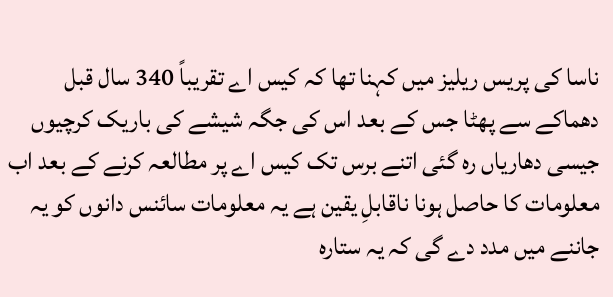ناسا کی پریس ریلیز میں کہنا تھا کہ کیس اے تقریباً 340 سال قبل دھماکے سے پھٹا جس کے بعد اس کی جگہ شیشے کی باریک کرچیوں جیسی دھاریاں رہ گئی اتنے برس تک کیس اے پر مطالعہ کرنے کے بعد اب معلومات کا حاصل ہونا ناقابلِ یقین ہے یہ معلومات سائنس دانوں کو یہ جاننے میں مدد دے گی کہ یہ ستارہ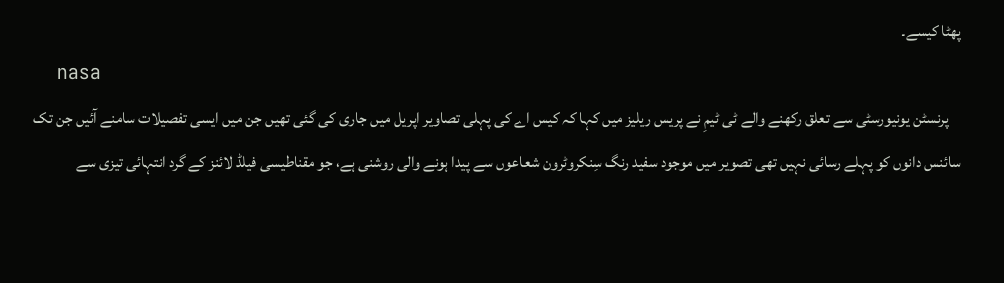پھٹا کیسے۔
    nasa
    پرنسٹن یونیورسٹی سے تعلق رکھنے والے ٹی ٹیمِ نے پریس ریلیز میں کہا کہ کیس اے کی پہلی تصاویر اپریل میں جاری کی گئی تھیں جن میں ایسی تفصیلات سامنے آئیں جن تک سائنس دانوں کو پہلے رسائی نہیں تھی تصویر میں موجود سفید رنگ سِنکروٹرون شعاعوں سے پیدا ہونے والی روشنی ہے، جو مقناطیسی فیلڈ لائنز کے گرد انتہائی تیزی سے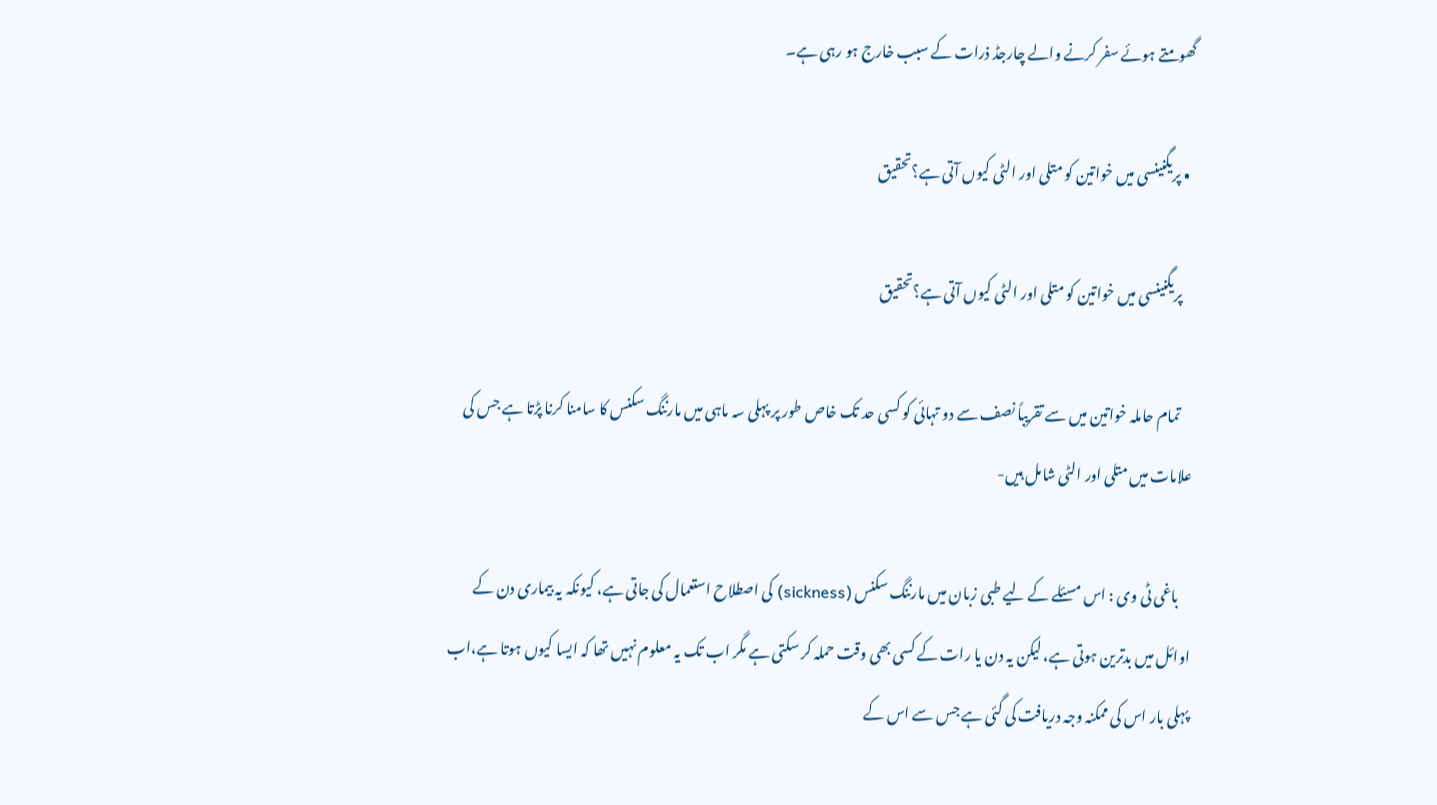گھومتے ہوئے سفر کرنے والے چارجڈ ذرات کے سبب خارج ہو رہی ہے۔

  • پریگنینسی میں خواتین کو متلی اور الٹی کیوں آتی ہے؟تحقیق

    پریگنینسی میں خواتین کو متلی اور الٹی کیوں آتی ہے؟تحقیق

    تمام حاملہ خواتین میں سے تقریباً نصف سے دو تہائی کو کسی حد تک خاص طور پر پہلی سہ ماہی میں مارننگ سکنس کا سامنا کرنا پڑتا ہے جس کی علامات میں متلی اور الٹی شامل ہیں-

    باغی ٹی وی : اس مسئلے کے لیے طبی زبان میں مارننگ سکنس (sickness) کی اصطلاح استعمال کی جاتی ہے، کیونکہ یہ بیماری دن کے اوائل میں بدترین ہوتی ہے، لیکن یہ دن یا رات کے کسی بھی وقت حملہ کر سکتی ہے مگر اب تک یہ معلوم نہیں تھا کہ ایسا کیوں ہوتا ہے،اب پہلی بار اس کی ممکنہ وجہ دریافت کی گئی ہے جس سے اس کے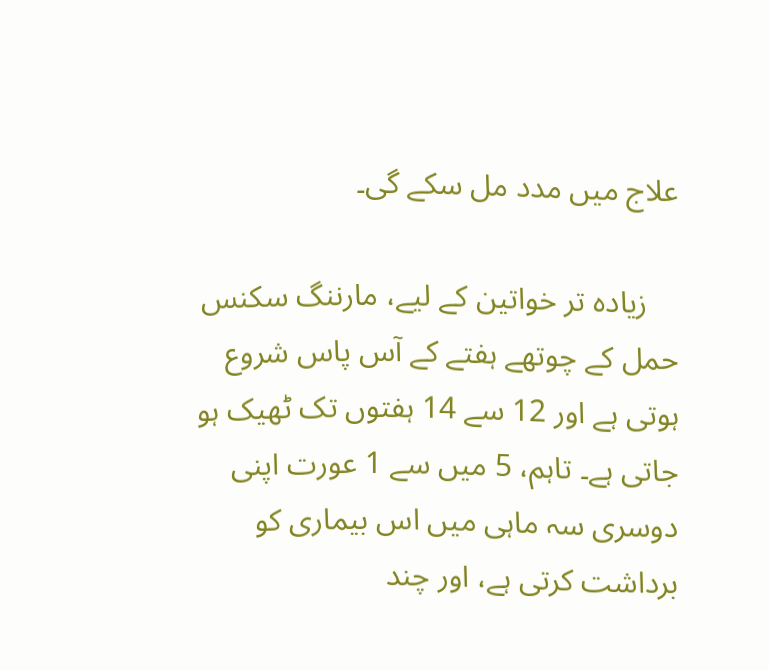علاج میں مدد مل سکے گی۔

    زیادہ تر خواتین کے لیے، مارننگ سکنس حمل کے چوتھے ہفتے کے آس پاس شروع ہوتی ہے اور 12 سے 14 ہفتوں تک ٹھیک ہو جاتی ہے۔ تاہم، 5 میں سے 1 عورت اپنی دوسری سہ ماہی میں اس بیماری کو برداشت کرتی ہے، اور چند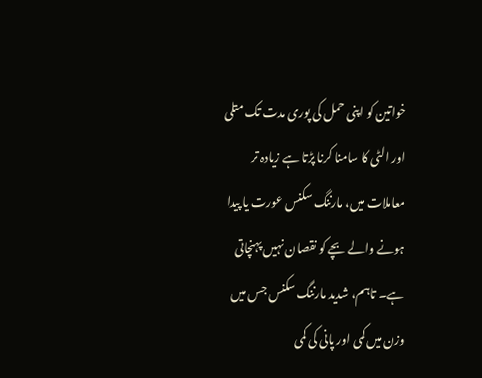خواتین کو اپنی حمل کی پوری مدت تک متلی اور الٹی کا سامنا کرنا پڑتا ہے زیادہ تر معاملات میں، مارننگ سکنس عورت یا پیدا ہونے والے بچے کو نقصان نہیں پہنچاتی ہے۔ تاہم، شدید مارننگ سکنس جس میں وزن میں کمی اور پانی کی کمی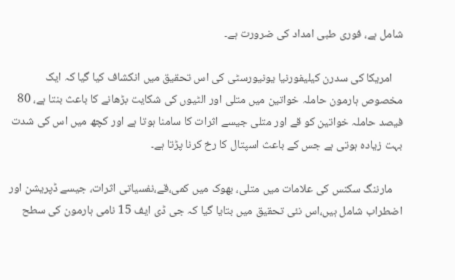شامل ہے، فوری طبی امداد کی ضرورت ہے۔

    امریکا کی سدرن کیلیفورنیا یونیورسٹی کی اس تحقیق میں انکشاف کیا گیا کہ ایک مخصوص ہارمون حاملہ خواتین میں متلی اور الٹیوں کی شکایت بڑھانے کا باعث بنتا ہے، 80 فیصد حاملہ خواتین کو قے اور متلی جیسے اثرات کا سامنا ہوتا ہے اور کچھ میں اس کی شدت بہت زیادہ ہوتی ہے جس کے باعث اسپتال کا رخ کرنا پڑتا ہے۔

    مارننگ سکنس کی علامات میں متلی، بھوک میں کمی،قے،نفسیاتی اثرات، جیسے ڈپریشن اور اضطراب شامل ہیں،اس نئی تحقیق میں بتایا گیا کہ جی ڈی ایف 15 نامی ہارمون کی سطح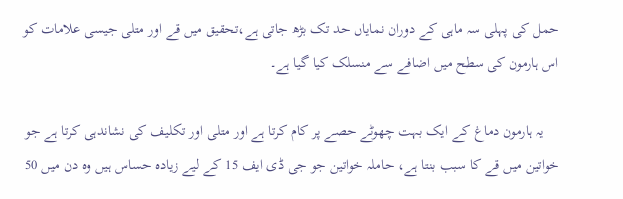حمل کی پہلی سہ ماہی کے دوران نمایاں حد تک بڑھ جاتی ہے،تحقیق میں قے اور متلی جیسی علامات کو اس ہارمون کی سطح میں اضافے سے منسلک کیا گیا ہے۔

    یہ ہارمون دماغ کے ایک بہت چھوٹے حصے پر کام کرتا ہے اور متلی اور تکلیف کی نشاندہی کرتا ہے جو خواتین میں قے کا سبب بنتا ہے، حاملہ خواتین جو جی ڈی ایف 15 کے لیے زیادہ حساس ہیں وہ دن میں 50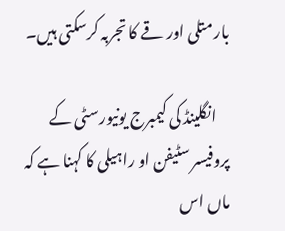بار متلی اور قے کا تجربہ کرسکتی ہیں۔

    انگلینڈ کی کیمبرج یونیورسٹی کے پروفیسر سٹیفن او راہیلی کا کہنا ہے کہ ماں اس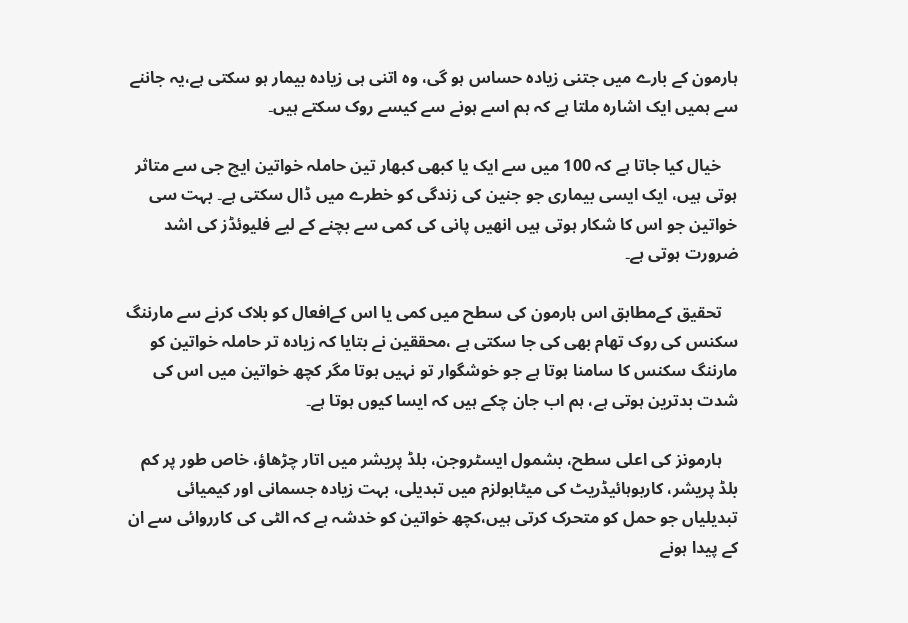ہارمون کے بارے میں جتنی زیادہ حساس ہو گی، وہ اتنی ہی زیادہ بیمار ہو سکتی ہے،یہ جاننے سے ہمیں ایک اشارہ ملتا ہے کہ ہم اسے ہونے سے کیسے روک سکتے ہیں۔

    خیال کیا جاتا ہے کہ 100 میں سے ایک یا کبھی کبھار تین حاملہ خواتین ایچ جی سے متاثر ہوتی ہیں، ایک ایسی بیماری جو جنین کی زندگی کو خطرے میں ڈال سکتی ہے۔ بہت سی خواتین جو اس کا شکار ہوتی ہیں انھیں پانی کی کمی سے بچنے کے لیے فلیوئڈز کی اشد ضرورت ہوتی ہے۔

    تحقیق کےمطابق اس ہارمون کی سطح میں کمی یا اس کےافعال کو بلاک کرنے سے مارننگ سکنس کی روک تھام بھی کی جا سکتی ہے ،محققین نے بتایا کہ زیادہ تر حاملہ خواتین کو مارننگ سکنس کا سامنا ہوتا ہے جو خوشگوار تو نہیں ہوتا مگر کچھ خواتین میں اس کی شدت بدترین ہوتی ہے، ہم اب جان چکے ہیں کہ ایسا کیوں ہوتا ہے۔

    ہارمونز کی اعلی سطح، بشمول ایسٹروجن، بلڈ پریشر میں اتار چڑھاؤ، خاص طور پر کم بلڈ پریشر، کاربوہائیڈریٹ کی میٹابولزم میں تبدیلی، بہت زیادہ جسمانی اور کیمیائی تبدیلیاں جو حمل کو متحرک کرتی ہیں،کچھ خواتین کو خدشہ ہے کہ الٹی کی کارروائی سے ان کے پیدا ہونے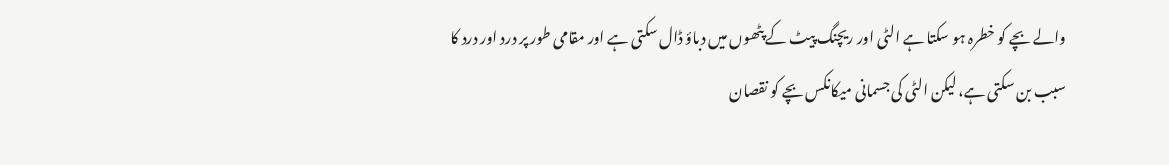والے بچے کو خطرہ ہو سکتا ہے الٹی اور ریچنگ پیٹ کے پٹھوں میں دباؤ ڈال سکتی ہے اور مقامی طور پر درد اور درد کا سبب بن سکتی ہے، لیکن الٹی کی جسمانی میکانکس بچے کو نقصان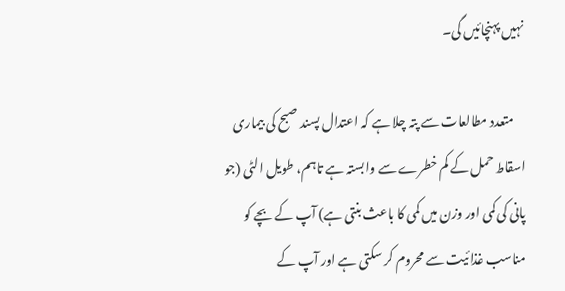نہیں پہنچائیں گی۔

    متعدد مطالعات سے پتہ چلا ہے کہ اعتدال پسند صبح کی بیماری اسقاط حمل کے کم خطرے سے وابستہ ہے تاہم، طویل الٹی (جو پانی کی کمی اور وزن میں کمی کا باعث بنتی ہے) آپ کے بچے کو مناسب غذائیت سے محروم کر سکتی ہے اور آپ کے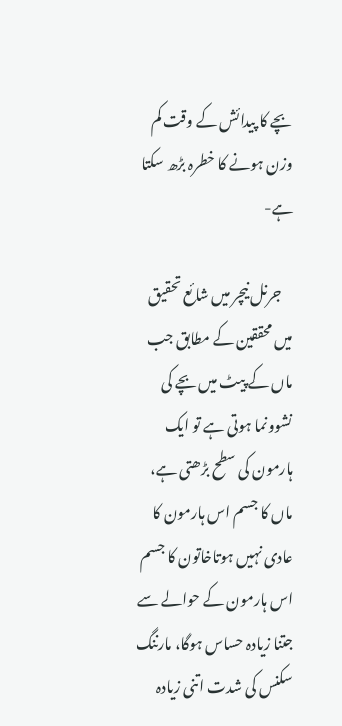بچے کا پیدائش کے وقت کم وزن ہونے کا خطرہ بڑھ سکتا ہے-

    جرنل نیچر میں شائع تحقیق میں محققین کے مطابق جب ماں کے پیٹ میں بچے کی نشوونما ہوتی ہے تو ایک ہارمون کی سطح بڑھتی ہے، ماں کا جسم اس ہارمون کا عادی نہیں ہوتاخاتون کا جسم اس ہارمون کے حوالے سے جتنا زیادہ حساس ہوگا، مارننگ سکنس کی شدت اتنی زیادہ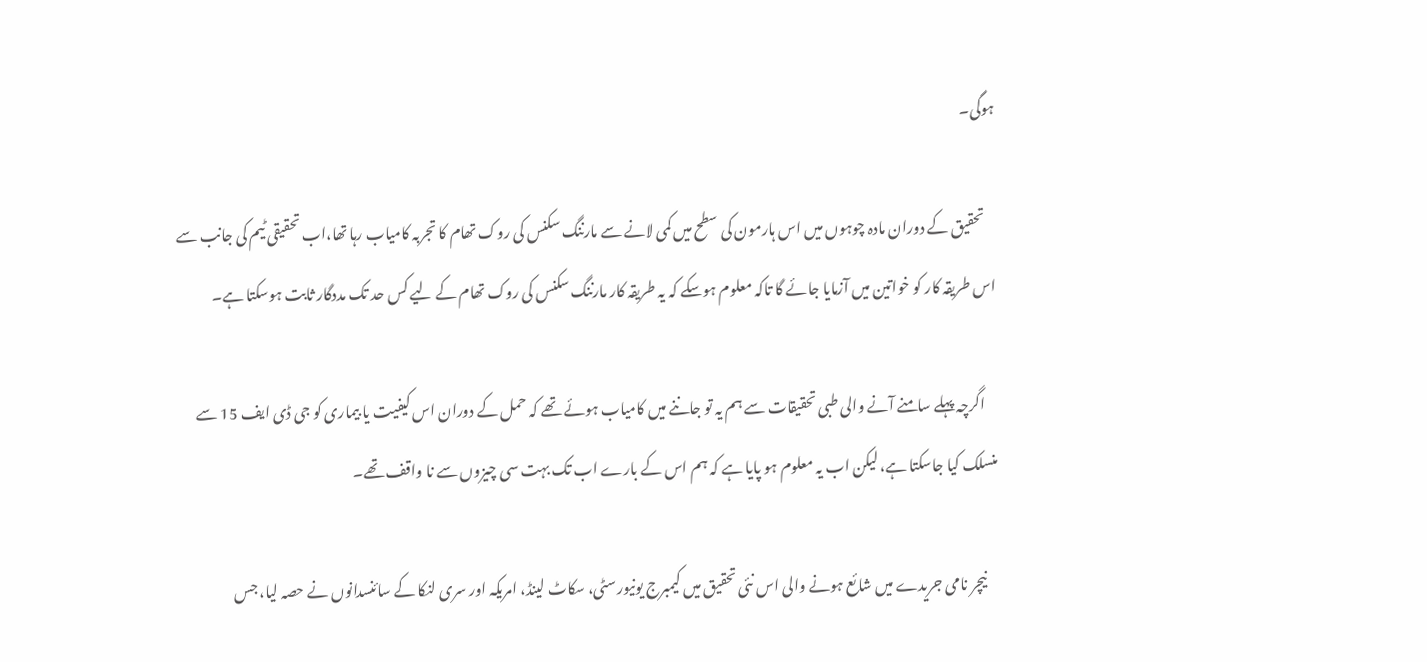ہوگی۔

    تحقیق کے دوران مادہ چوہوں میں اس ہارمون کی سطح میں کمی لانے سے مارننگ سکنس کی روک تھام کا تجربہ کامیاب رہا تھا،اب تحقیقی ٹیم کی جانب سے اس طریقہ کار کو خواتین میں آزمایا جائے گا تاکہ معلوم ہوسکے کہ یہ طریقہ کار مارننگ سکنس کی روک تھام کے لیے کس حد تک مددگار ثابت ہوسکتا ہے۔

    اگرچہ پہلے سامنے آنے والی طبی تحقیقات سے ہم یہ تو جاننے میں کامیاب ہوئے تھے کہ حمل کے دوران اس کیفیت یا بیماری کو جی ڈی ایف 15 سے منسلک کیا جاسکتا ہے، لیکن اب یہ معلوم ہو پایا ہے کہ ہم اس کے بارے اب تک بہت سی چیزوں سے نا واقف تھے۔

    نیچر نامی جریدے میں شائع ہونے والی اس نئی تحقیق میں کیمبرج یونیورسٹی، سکاٹ لینڈ، امریکہ اور سری لنکا کے سائنسدانوں نے حصہ لیا، جس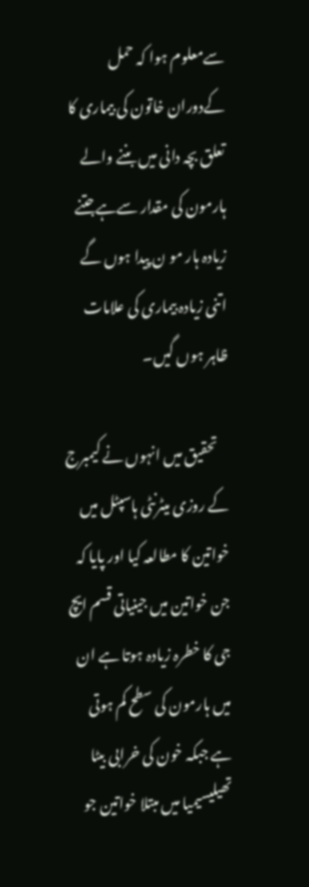سےمعلوم ہوا کہ حمل کےدوران خاتون کی بیماری کا تعلق بچہ دانی میں بننے والے ہارمون کی مقدار سےہےجتنے زیادہ ہار مو ن پیدا ہوں گے اتنی زیادہ بیماری کی علامات ظاہر ہوں گیں۔

    تحقیق میں انہوں نے کیمبرج کے روزی میٹرنٹی ہاسپٹل میں خواتین کا مطالعہ کیا اور پایا کہ جن خواتین میں جینیاتی قسم ایچ جی کا خطرہ زیادہ ہوتا ہے ان میں ہارمون کی سطح کم ہوتی ہے جبکہ خون کی خرابی بیٹا تھیلیسیمیا میں مبتلا خواتین جو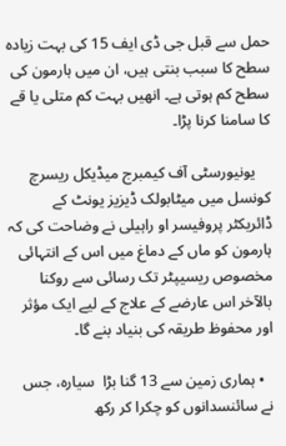حمل سے قبل جی ڈی ایف 15 کی بہت زیادہ سطح کا سبب بنتی ہیں، ان میں ہارمون کی سطح کم ہوتی ہے۔ انھیں بہت کم متلی یا قے کا سامنا کرنا پڑا۔

    یونیورسٹی آف کیمبرج میڈیکل ریسرچ کونسل میں میٹابولک ڈیزیز یونٹ کے ڈائریکٹر پروفیسر او راہیلی نے وضاحت کی کہ ہارمون کو ماں کے دماغ میں اس کے انتہائی مخصوص ریسیپٹر تک رسائی سے روکنا بالآخر اس عارضے کے علاج کے لیے ایک مؤثر اور محفوظ طریقہ کی بنیاد بنے گا۔

  • ہماری زمین سے 13 گنا بڑا  سیارہ، جس نے سائنسدانوں کو چکرا کر رکھ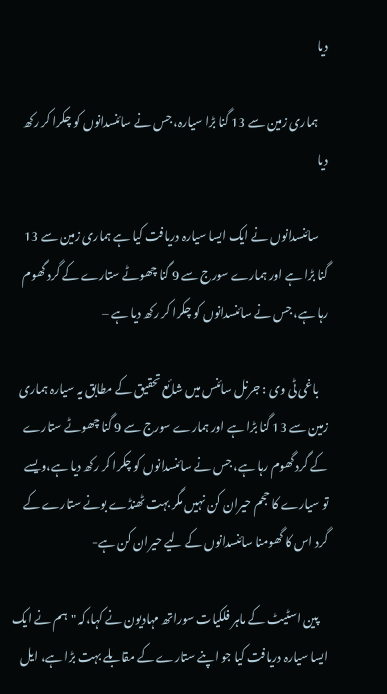دیا

    ہماری زمین سے 13 گنا بڑا سیارہ، جس نے سائنسدانوں کو چکرا کر رکھ دیا

    سائنسدانوں نے ایک ایسا سیارہ دریافت کیا ہے ہماری زمین سے 13 گنا بڑا ہے اور ہمارے سورج سے 9 گنا چھوٹے ستارے کے گرد گھوم رہا ہے، جس نے سائنسدانوں کو چکرا کر رکھ دیا ہے –

    باغی ٹی وی : جرنل سائنس میں شائع تحقیق کے مطابق یہ سیارہ ہماری زمین سے 13 گنا بڑا ہے اور ہمارے سورج سے 9 گنا چھوٹے ستارے کے گرد گھوم رہا ہے، جس نے سائنسدانوں کو چکرا کر رکھ دیا ہے،ویسے تو سیارے کا حجم حیران کن نہیں مگر بہت ٹھنڈے بونے ستارے کے گرد اس کا گھومنا سائنسدانوں کے لیے حیران کن ہے-

    پین اسٹیٹ کے ماہر فلکیات سوراتھ مہادیون نے کہا،کہ "ہم نے ایک ایسا سیارہ دریافت کیا جو اپنے ستارے کے مقابلے بہت بڑا ہے، ایل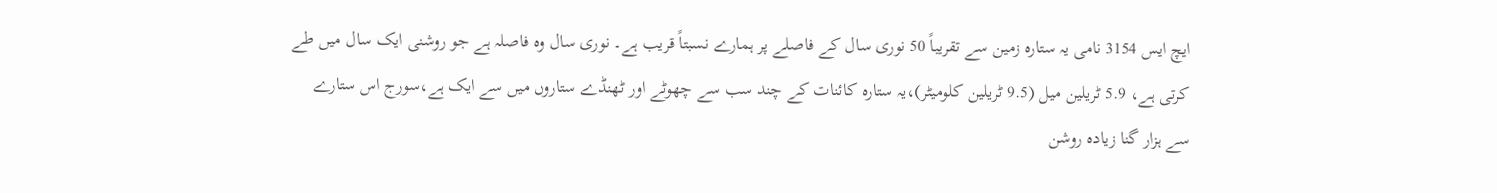ایچ ایس 3154 نامی یہ ستارہ زمین سے تقریباً 50 نوری سال کے فاصلے پر ہمارے نسبتاً قریب ہے۔ نوری سال وہ فاصلہ ہے جو روشنی ایک سال میں طے کرتی ہے، 5.9 ٹریلین میل (9.5 ٹریلین کلومیٹر)،یہ ستارہ کائنات کے چند سب سے چھوٹے اور ٹھنڈے ستاروں میں سے ایک ہے،سورج اس ستارے سے ہزار گنا زیادہ روشن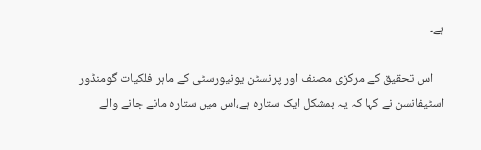ہے۔

    اس تحقیق کے مرکزی مصنف اور پرنسٹن یونیورسٹی کے ماہر فلکیات گومنڈور اسٹیفانسن نے کہا کہ یہ بمشکل ایک ستارہ ہے،اس میں ستارہ مانے جانے والے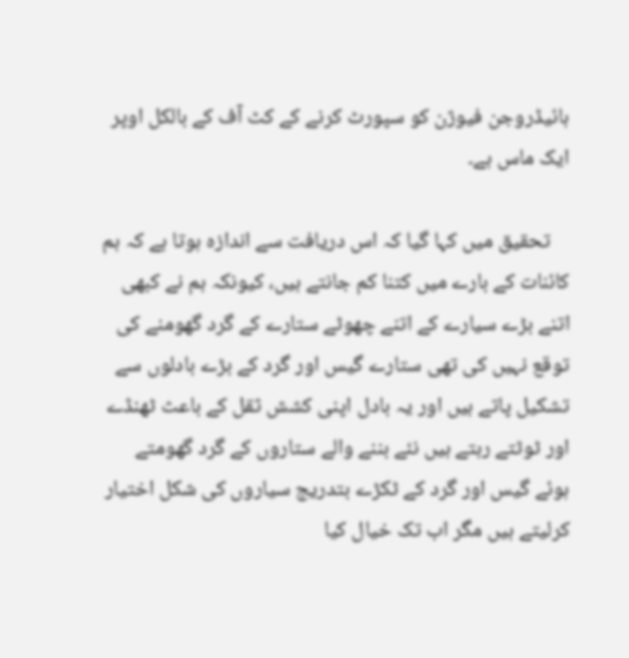ہائیڈروجن فیوژن کو سپورٹ کرنے کے کٹ آف کے بالکل اوپر ایک ماس ہے۔

    تحقیق میں کہا گیا کہ اس دریافت سے اندازہ ہوتا ہے کہ ہم کائنات کے بارے میں کتنا کم جانتے ہیں، کیونکہ ہم نے کبھی اتنے بڑے سیارے کے اتنے چھوٹے ستارے کے گرد گھومنے کی توقع نہیں کی تھی ستارے گیس اور گرد کے بڑے بادلوں سے تشکیل پاتے ہیں اور یہ بادل اپنی کشش ثقل کے باعث ٹھنڈے اور ٹوٹتے رہتے ہیں نئے بننے والے ستاروں کے گرد گھومتے ہوئے گیس اور گرد کے ٹکڑے بتدریج سیاروں کی شکل اختیار کرلیتے ہیں مگر اب تک خیال کیا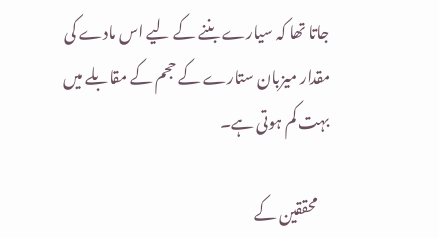جاتا تھا کہ سیارے بننے کے لیے اس مادے کی مقدار میزبان ستارے کے حجم کے مقابلے میں بہت کم ہوتی ہے۔

    محققین کے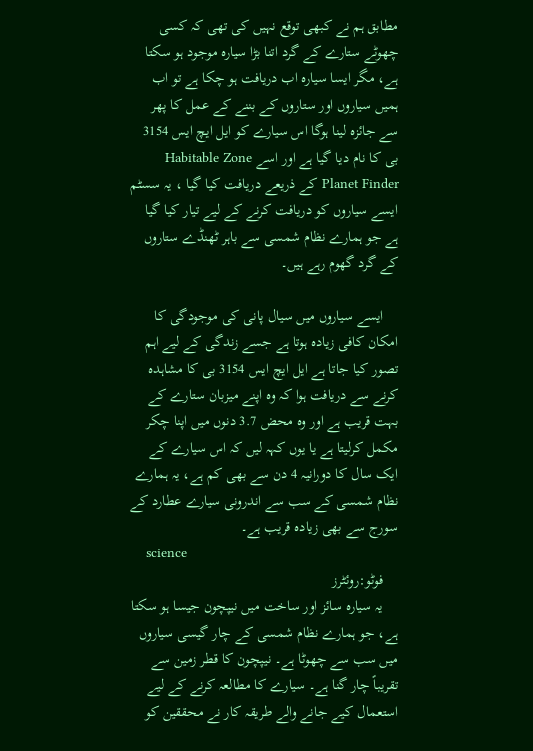مطابق ہم نے کبھی توقع نہیں کی تھی کہ کسی چھوٹے ستارے کے گرد اتنا بڑا سیارہ موجود ہو سکتا ہے، مگر ایسا سیارہ اب دریافت ہو چکا ہے تو اب ہمیں سیاروں اور ستاروں کے بننے کے عمل کا پھر سے جائزہ لینا ہوگا اس سیارے کو ایل ایچ ایس 3154 بی کا نام دیا گیا ہے اور اسے Habitable Zone Planet Finder کے ذریعے دریافت کیا گیا ، یہ سسٹم ایسے سیاروں کو دریافت کرنے کے لیے تیار کیا گیا ہے جو ہمارے نظام شمسی سے باہر ٹھنڈے ستاروں کے گرد گھوم رہے ہیں۔

    ایسے سیاروں میں سیال پانی کی موجودگی کا امکان کافی زیادہ ہوتا ہے جسے زندگی کے لیے اہم تصور کیا جاتا ہے ایل ایچ ایس 3154 بی کا مشاہدہ کرنے سے دریافت ہوا کہ وہ اپنے میزبان ستارے کے بہت قریب ہے اور وہ محض 3.7 دنوں میں اپنا چکر مکمل کرلیتا ہے یا یوں کہہ لیں کہ اس سیارے کے ایک سال کا دورانیہ 4 دن سے بھی کم ہے، یہ ہمارے نظام شمسی کے سب سے اندرونی سیارے عطارد کے سورج سے بھی زیادہ قریب ہے۔
    science
    فوٹو:روئٹرز
    یہ سیارہ سائز اور ساخت میں نیپچون جیسا ہو سکتا ہے، جو ہمارے نظام شمسی کے چار گیسی سیاروں میں سب سے چھوٹا ہے۔ نیپچون کا قطر زمین سے تقریباً چار گنا ہے۔ سیارے کا مطالعہ کرنے کے لیے استعمال کیے جانے والے طریقہ کار نے محققین کو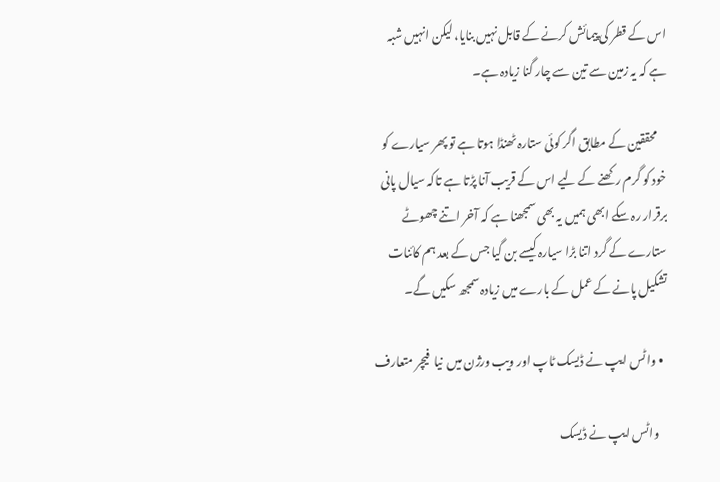اس کے قطر کی پیمائش کرنے کے قابل نہیں بنایا، لیکن انہیں شبہ ہے کہ یہ زمین سے تین سے چار گنا زیادہ ہے۔

    محققین کے مطابق اگر کوئی ستارہ ٹھنڈا ہوتا ہے تو پھر سیارے کو خود کو گرم رکھنے کے لیے اس کے قریب آنا پڑتا ہے تاکہ سیال پانی برقرار رہ سکے ابھی ہمیں یہ بھی سمجھنا ہے کہ آخر اتنے چھوٹے ستارے کے گرد اتنا بڑا سیارہ کیسے بن گیا جس کے بعد ہم کائنات تشکیل پانے کے عمل کے بارے میں زیادہ سمجھ سکیں گے۔

  • واٹس ایپ نے ڈیسک ٹاپ اور ویب ورژن میں  نیا  فیچر متعارف

    واٹس ایپ نے ڈیسک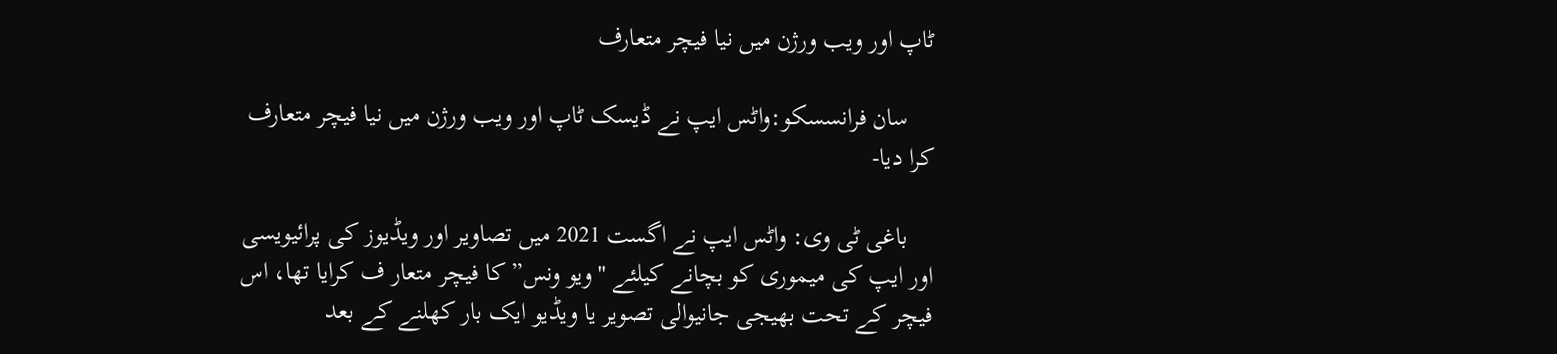ٹاپ اور ویب ورژن میں نیا فیچر متعارف

    سان فرانسسکو:واٹس ایپ نے ڈیسک ٹاپ اور ویب ورژن میں نیا فیچر متعارف کرا دیا-

    باغی ٹی وی: واٹس ایپ نے اگست 2021 میں تصاویر اور ویڈیوز کی پرائیویسی اور ایپ کی میموری کو بچانے کیلئے "ویو ونس” کا فیچر متعار ف کرایا تھا، اس فیچر کے تحت بھیجی جانیوالی تصویر یا ویڈیو ایک بار کھلنے کے بعد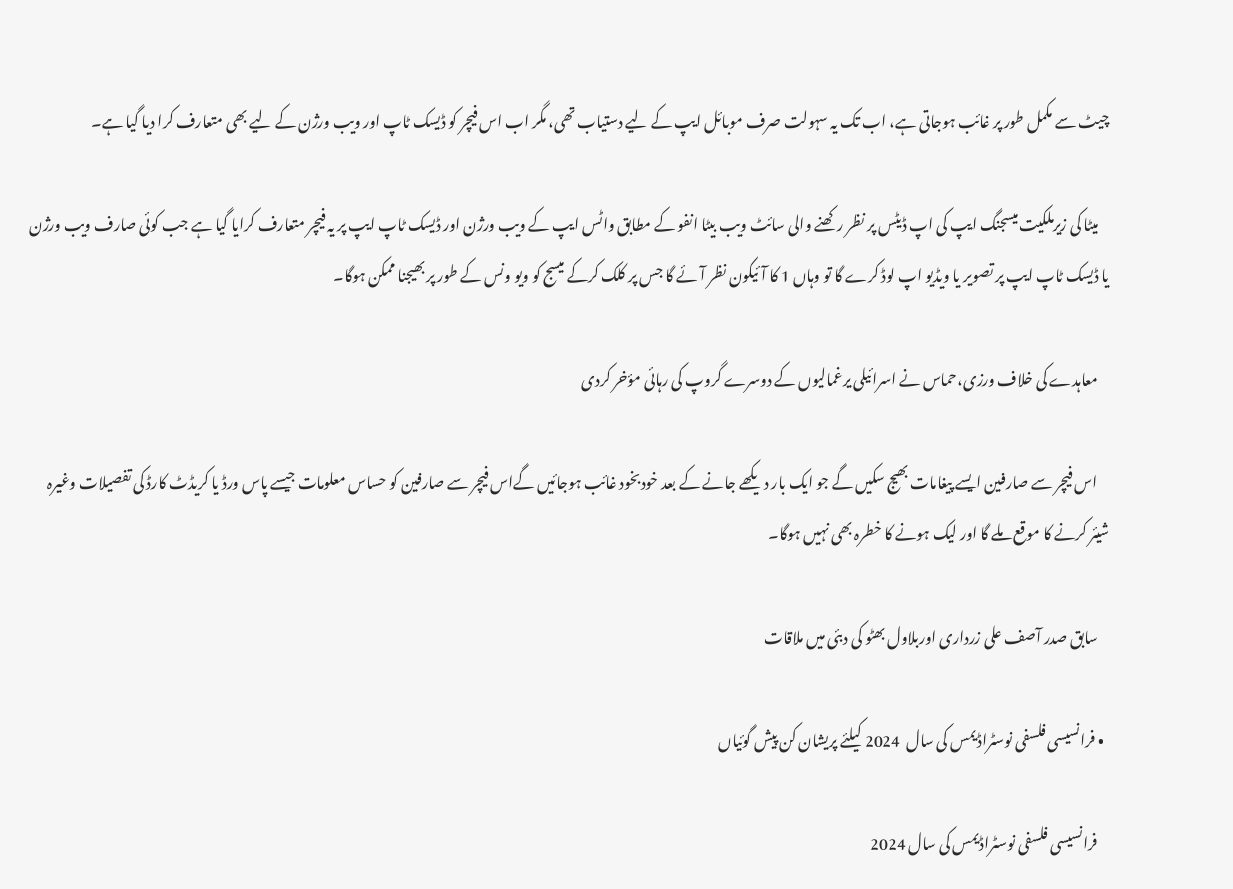چیٹ سے مکمل طور پر غائب ہوجاتی ہے، اب تک یہ سہولت صرف موبائل ایپ کے لیے دستیاب تھی، مگر اب اس فیچر کو ڈیسک ٹاپ اور ویب ورژن کے لیے بھی متعارف کرا دیا گیا ہے۔

    میٹا کی زیرملکیت میسجنگ ایپ کی اپ ڈیٹس پر نظر رکھنے والی سائٹ ویب بیٹا انفو کے مطابق واٹس ایپ کے ویب ورژن اور ڈیسک ٹاپ ایپ پر یہ فیچر متعارف کرایا گیا ہے جب کوئی صارف ویب ورژن یا ڈیسک ٹاپ ایپ پر تصویر یا ویڈیو اپ لوڈ کرے گا تو وہاں 1 کا آئیکون نظر آئے گا جس پر کلک کرکے میسج کو ویو ونس کے طور پر بھیجنا ممکن ہوگا۔

    معاہدے کی خلاف ورزی،حماس نے اسرائیلی یرغمالیوں کے دوسرے گروپ کی رہائی مؤخر کردی

    اس فیچر سے صارفین ایسے پیغامات بھیج سکیں گے جو ایک بار دیکھے جانے کے بعد خودبخود غائب ہوجائیں گےاس فیچر سے صارفین کو حساس معلومات جیسے پاس ورڈ یا کریڈٹ کارڈ کی تفصیلات وغیرہ شیئر کرنے کا موقع ملے گا اور لیک ہونے کا خطرہ بھی نہیں ہوگا۔

    سابق صدر آصف علی زرداری اوربلاول بھٹو کی دبئی میں ملاقات

  • فرانسیسی فلسفی نوسٹراڈیمس کی سال  2024 کیلئے پریشان کن پیش گوئیاں

    فرانسیسی فلسفی نوسٹراڈیمس کی سال 2024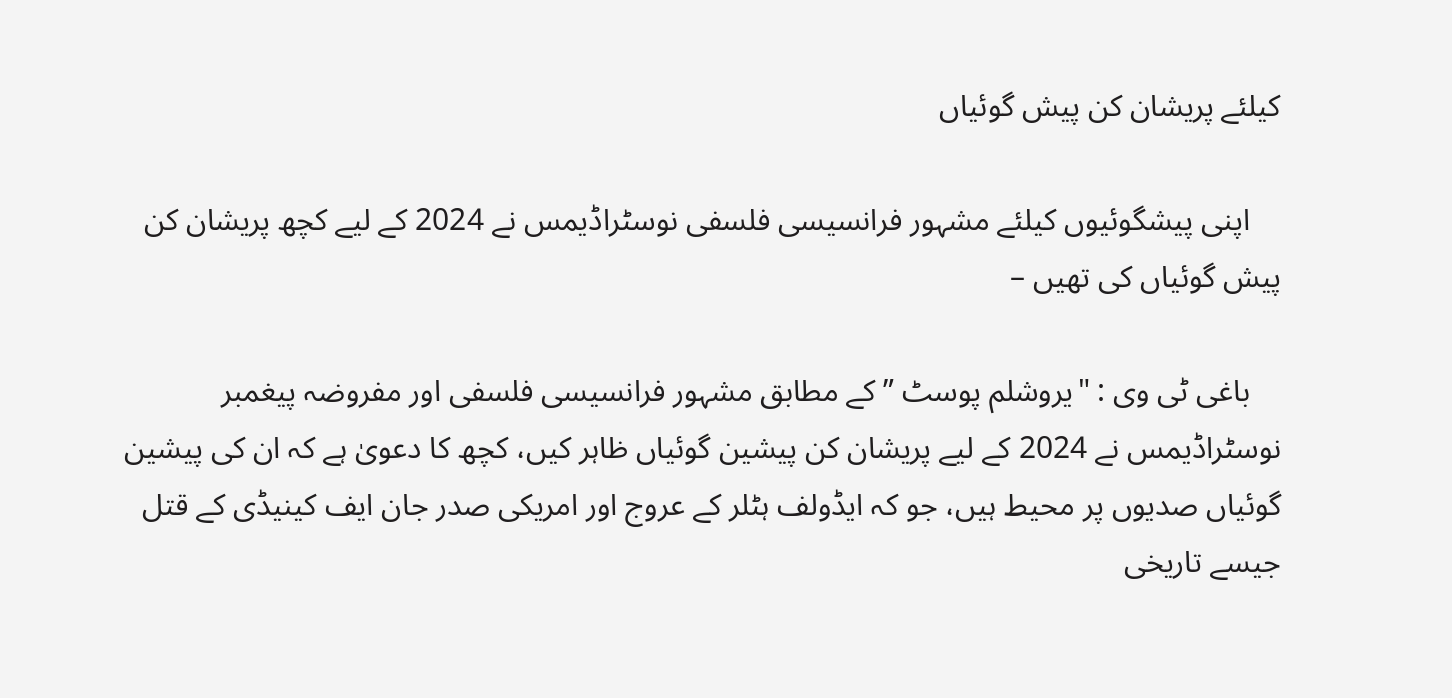کیلئے پریشان کن پیش گوئیاں

    اپنی پیشگوئیوں کیلئے مشہور فرانسیسی فلسفی نوسٹراڈیمس نے 2024 کے لیے کچھ پریشان کن پیش گوئیاں کی تھیں –

    باغی ٹی وی : "یروشلم پوسٹ ” کے مطابق مشہور فرانسیسی فلسفی اور مفروضہ پیغمبر نوسٹراڈیمس نے 2024 کے لیے پریشان کن پیشین گوئیاں ظاہر کیں، کچھ کا دعویٰ ہے کہ ان کی پیشین گوئیاں صدیوں پر محیط ہیں، جو کہ ایڈولف ہٹلر کے عروج اور امریکی صدر جان ایف کینیڈی کے قتل جیسے تاریخی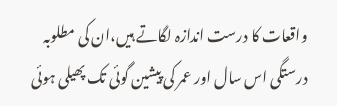واقعات کا درست اندازہ لگاتے ہیں،ان کی مطلوبہ درستگی اس سال اور عمر کی پیشین گوئی تک پھیلی ہوئی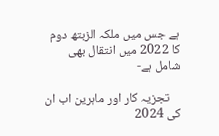ہے جس میں ملکہ الزبتھ دوم کا 2022 میں انتقال بھی شامل ہے-

    تجزیہ کار اور ماہرین اب ان کی 2024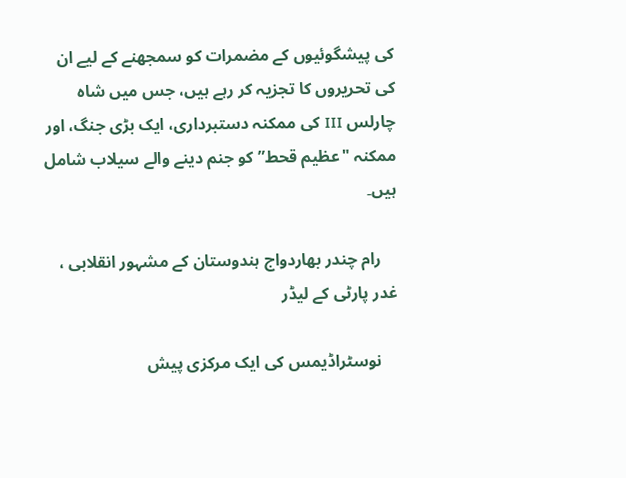کی پیشگوئیوں کے مضمرات کو سمجھنے کے لیے ان کی تحریروں کا تجزیہ کر رہے ہیں، جس میں شاہ چارلس III کی ممکنہ دستبرداری، ایک بڑی جنگ، اور ممکنہ "عظیم قحط” کو جنم دینے والے سیلاب شامل ہیں۔

    رام چندر بھاردواج ہندوستان کے مشہور انقلابی ، غدر پارٹی کے لیڈر

    نوسٹراڈیمس کی ایک مرکزی پیش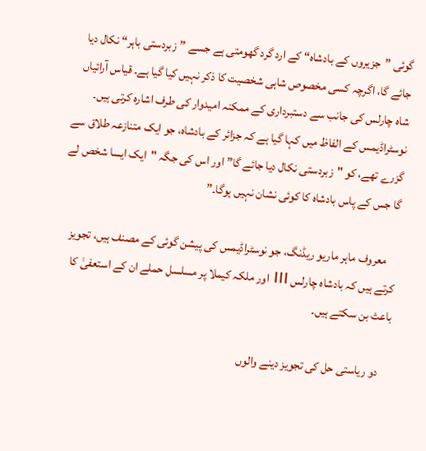گوئی ”جزیروں کے بادشاہ“ کے ارد گرد گھومتی ہے جسے ”زبردستی باہر“ نکال دیا جائے گا، اگرچہ کسی مخصوص شاہی شخصیت کا ذکر نہیں کیا گیا ہے۔ قیاس آرائیاں شاہ چارلس کی جانب سے دستبرداری کے ممکنہ امیدوار کی طرف اشارہ کرتی ہیں۔ نوسٹراڈیمس کے الفاظ میں کہا گیا ہے کہ جزائر کے بادشاہ، جو ایک متنازعہ طلاق سے گزرے تھے، کو "زبردستی نکال دیا جائے گا” اور اس کی جگہ "ایک ایسا شخص لے گا جس کے پاس بادشاہ کا کوئی نشان نہیں ہوگا۔”

    معروف ماہر ماریو ریڈنگ، جو نوسٹراڈیمس کی پیشن گوئی کے مصنف ہیں، تجویز کرتے ہیں کہ بادشاہ چارلس III اور ملکہ کیملا پر مسلسل حملے ان کے استعفیٰ کا باعث بن سکتے ہیں۔

    دو ریاستی حل کی تجویز دینے والوں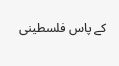کے پاس فلسطینی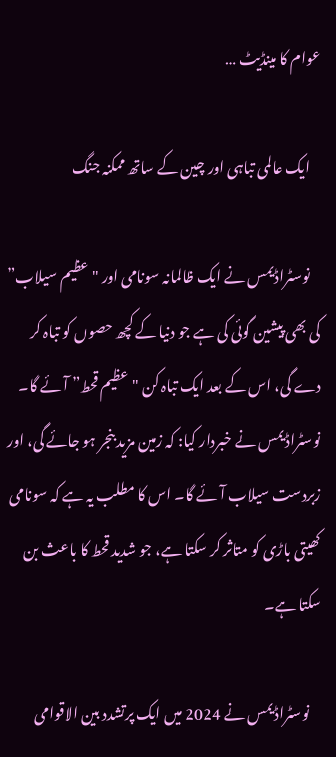عوام کا مینڈیٹ …

    ایک عالمی تباہی اور چین کے ساتھ ممکنہ جنگ

    نوسٹراڈیمس نے ایک ظالمانہ سونامی اور "عظیم سیلاب” کی بھی پیشین گوئی کی ہے جو دنیا کے کچھ حصوں کو تباہ کر دے گی، اس کے بعد ایک تباہ کن "عظیم قحط” آئے گا۔ نوسٹراڈیمس نے خبردار کیا: کہ زمین مزید بنجر ہو جائے گی، اور زبردست سیلاب آئے گا۔ اس کا مطلب یہ ہے کہ سونامی کھیتی باڑی کو متاثر کر سکتا ہے، جو شدید قحط کا باعث بن سکتا ہے۔

    نوسٹراڈیمس نے 2024 میں ایک پرتشدد بین الاقوامی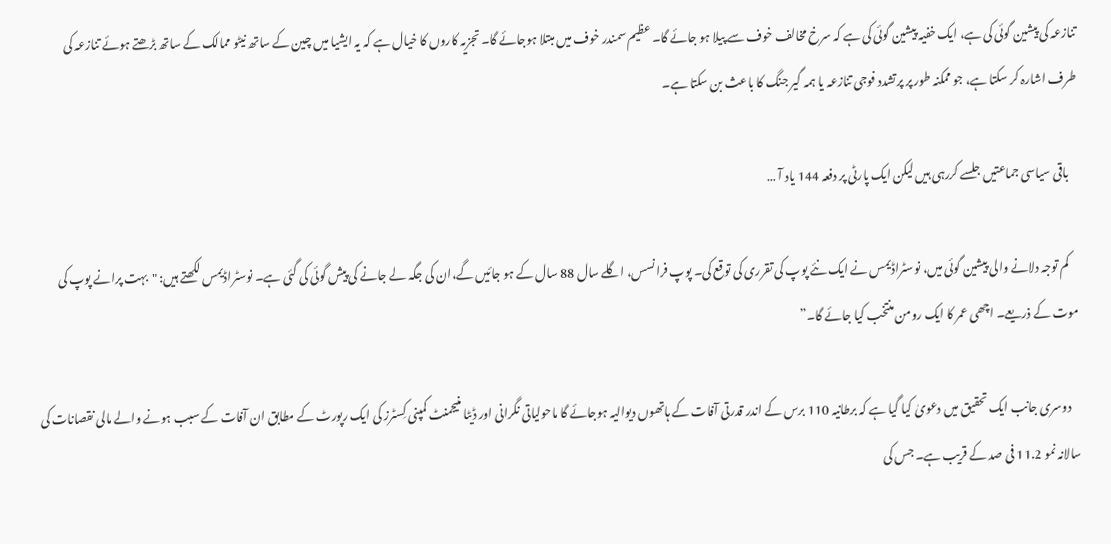تنازعہ کی پیشین گوئی کی ہے، ایک خفیہ پیشین گوئی کی ہے کہ سرخ مخالف خوف سے پیلا ہو جائے گا۔ عظیم سمندر خوف میں مبتلا ہوجائے گا۔ تجزیہ کاروں کا خیال ہے کہ یہ ایشیا میں چین کے ساتھ نیٹو ممالک کے ساتھ بڑھتے ہوئے تنازعہ کی طرف اشارہ کر سکتا ہے، جو ممکنہ طور پر پرتشدد فوجی تنازعہ یا ہمہ گیر جنگ کا باعث بن سکتا ہے۔

    باقی سیاسی جماعتیں جلسے کررہی ہیں لیکن ایک پارٹی پر دفعہ 144 یاد آ …

    کم توجہ دلانے والی پیشین گوئی میں، نوسٹراڈیمس نے ایک نئے پوپ کی تقرری کی توقع کی۔ پوپ فرانسس، اگلے سال 88 سال کے ہو جائیں گے،ان کی جگہ لے جانے کی پیش گوئی کی گئی ہے۔ نوسٹراڈیمس لکھتے ہیں: "بہت پرانے پوپ کی موت کے ذریعے۔ اچھی عمر کا ایک رومن منتخب کیا جائے گا۔”

    دوسری جانب ایک تحقیق میں دعویٰ کیا گیا ہے کہ برطانیہ 110 برس کے اندر قدرتی آفات کے ہاتھوں دیوالیہ ہوجائے گا ماحولیاتی نگرانی اور ڈیٹا منیجمنٹ کمپنی کِسٹرز کی ایک رپورٹ کے مطابق ان آفات کے سبب ہونے والے مالی نقصانات کی سالانہ نمو 11.2 فی صد کے قریب ہے۔ جس کی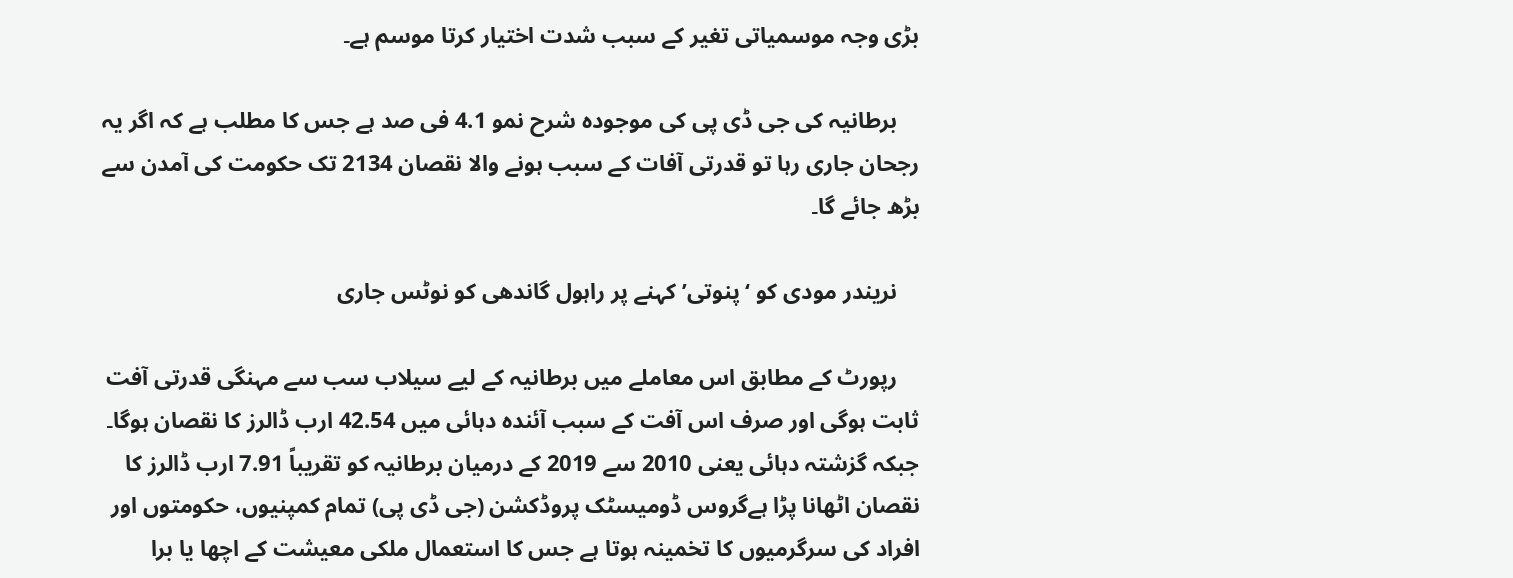بڑی وجہ موسمیاتی تغیر کے سبب شدت اختیار کرتا موسم ہے۔

    برطانیہ کی جی ڈی پی کی موجودہ شرح نمو 4.1 فی صد ہے جس کا مطلب ہے کہ اگر یہ رجحان جاری رہا تو قدرتی آفات کے سبب ہونے والا نقصان 2134 تک حکومت کی آمدن سے بڑھ جائے گا۔

    نریندر مودی کو ‘پنوتی’ کہنے پر راہول گاندھی کو نوٹس جاری

    رپورٹ کے مطابق اس معاملے میں برطانیہ کے لیے سیلاب سب سے مہنگی قدرتی آفت ثابت ہوگی اور صرف اس آفت کے سبب آئندہ دہائی میں 42.54 ارب ڈالرز کا نقصان ہوگا۔ جبکہ گزشتہ دہائی یعنی 2010 سے 2019 کے درمیان برطانیہ کو تقریباً 7.91 ارب ڈالرز کا نقصان اٹھانا پڑا ہےگروس ڈومیسٹک پروڈکشن (جی ڈی پی) تمام کمپنیوں، حکومتوں اور افراد کی سرگرمیوں کا تخمینہ ہوتا ہے جس کا استعمال ملکی معیشت کے اچھا یا برا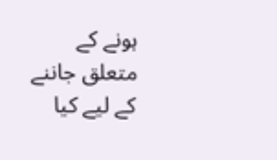ہونے کے متعلق جاننے کے لیے کیا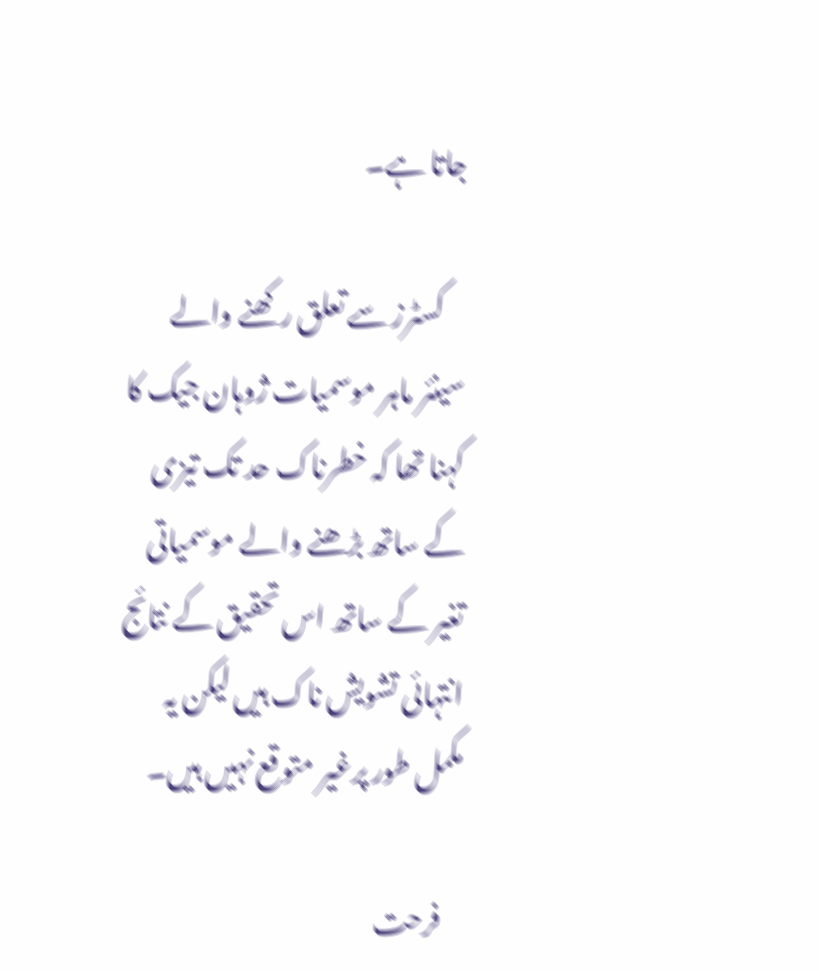جاتا ہے۔

    کسٹرز سے تعلق رکھنے والے سینئر ماہر موسمیات ژوہان جیک کا کہنا تھا کہ خطرناک حد تک تیزی کے ساتھ بڑھنے والے موسمیاتی تغیر کے ساتھ اس تحقیق کے نتائج انتہائی تشویش ناک ہیں لیکن یہ مکمل طور پرغیر متوقع نہیں ہیں۔

    فرحت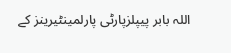اللہ بابر پیپلزپارٹی پارلمینٹیرینز کے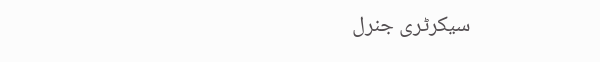سیکرٹری جنرل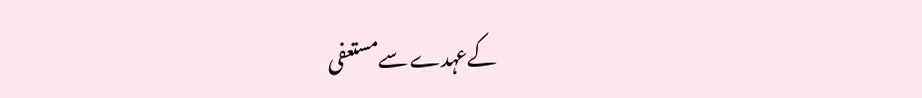کےعہدے سےمستعفی